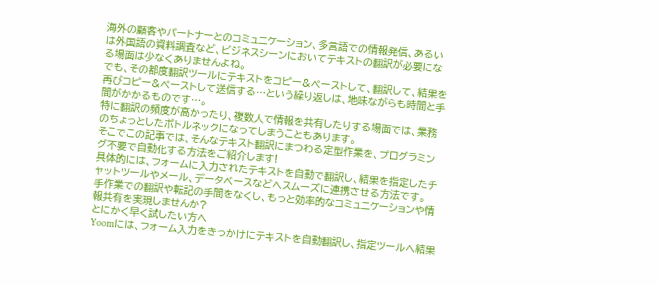海外の顧客やパートナーとのコミュニケーション、多言語での情報発信、あるいは外国語の資料調査など、ビジネスシーンにおいてテキストの翻訳が必要になる場面は少なくありませんよね。
でも、その都度翻訳ツールにテキストをコピー&ペーストして、翻訳して、結果を再びコピー&ペーストして送信する…という繰り返しは、地味ながらも時間と手間がかかるものです…。
特に翻訳の頻度が高かったり、複数人で情報を共有したりする場面では、業務のちょっとしたボトルネックになってしまうこともあります。
そこでこの記事では、そんなテキスト翻訳にまつわる定型作業を、プログラミング不要で自動化する方法をご紹介します!
具体的には、フォームに入力されたテキストを自動で翻訳し、結果を指定したチャットツールやメール、データベースなどへスムーズに連携させる方法です。
手作業での翻訳や転記の手間をなくし、もっと効率的なコミュニケーションや情報共有を実現しませんか?
とにかく早く試したい方へ
Yoomには、フォーム入力をきっかけにテキストを自動翻訳し、指定ツールへ結果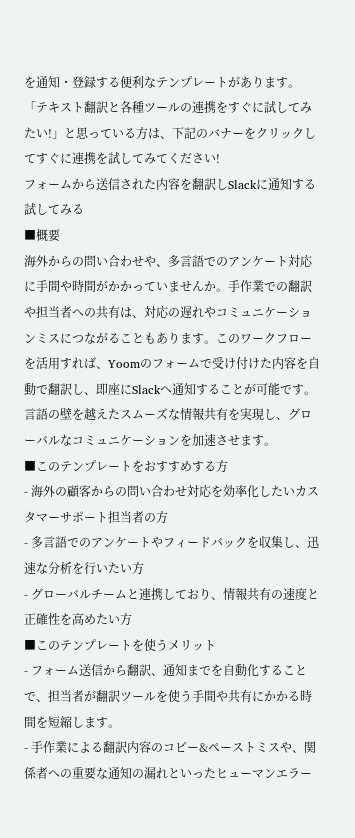を通知・登録する便利なテンプレートがあります。
「テキスト翻訳と各種ツールの連携をすぐに試してみたい!」と思っている方は、下記のバナーをクリックしてすぐに連携を試してみてください!
フォームから送信された内容を翻訳しSlackに通知する
試してみる
■概要
海外からの問い合わせや、多言語でのアンケート対応に手間や時間がかかっていませんか。手作業での翻訳や担当者への共有は、対応の遅れやコミュニケーションミスにつながることもあります。このワークフローを活用すれば、Yoomのフォームで受け付けた内容を自動で翻訳し、即座にSlackへ通知することが可能です。言語の壁を越えたスムーズな情報共有を実現し、グローバルなコミュニケーションを加速させます。
■このテンプレートをおすすめする方
- 海外の顧客からの問い合わせ対応を効率化したいカスタマーサポート担当者の方
- 多言語でのアンケートやフィードバックを収集し、迅速な分析を行いたい方
- グローバルチームと連携しており、情報共有の速度と正確性を高めたい方
■このテンプレートを使うメリット
- フォーム送信から翻訳、通知までを自動化することで、担当者が翻訳ツールを使う手間や共有にかかる時間を短縮します。
- 手作業による翻訳内容のコピー&ペーストミスや、関係者への重要な通知の漏れといったヒューマンエラー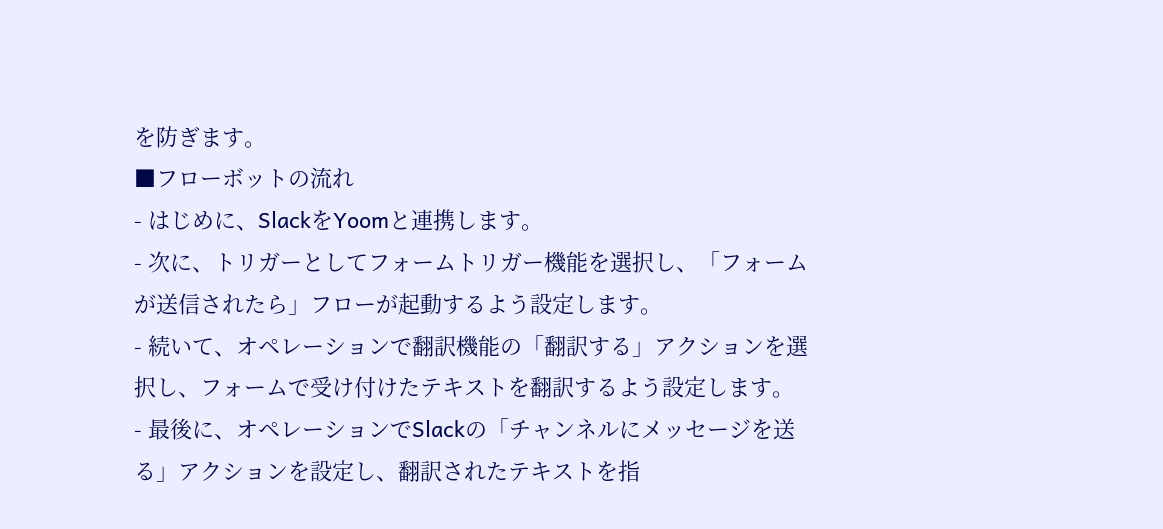を防ぎます。
■フローボットの流れ
- はじめに、SlackをYoomと連携します。
- 次に、トリガーとしてフォームトリガー機能を選択し、「フォームが送信されたら」フローが起動するよう設定します。
- 続いて、オペレーションで翻訳機能の「翻訳する」アクションを選択し、フォームで受け付けたテキストを翻訳するよう設定します。
- 最後に、オペレーションでSlackの「チャンネルにメッセージを送る」アクションを設定し、翻訳されたテキストを指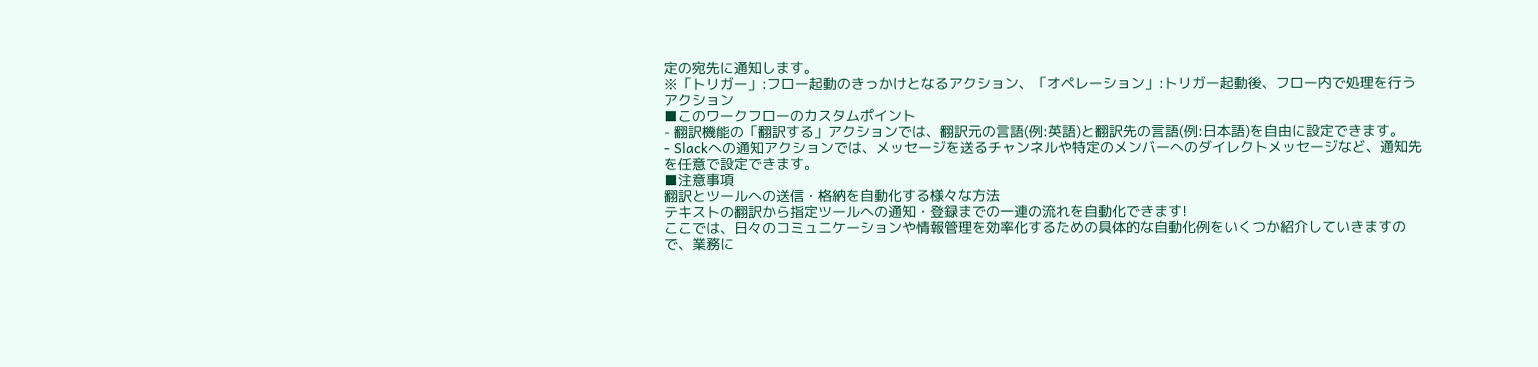定の宛先に通知します。
※「トリガー」:フロー起動のきっかけとなるアクション、「オペレーション」:トリガー起動後、フロー内で処理を行うアクション
■このワークフローのカスタムポイント
- 翻訳機能の「翻訳する」アクションでは、翻訳元の言語(例:英語)と翻訳先の言語(例:日本語)を自由に設定できます。
- Slackへの通知アクションでは、メッセージを送るチャンネルや特定のメンバーへのダイレクトメッセージなど、通知先を任意で設定できます。
■注意事項
翻訳とツールへの送信・格納を自動化する様々な方法
テキストの翻訳から指定ツールへの通知・登録までの一連の流れを自動化できます!
ここでは、日々のコミュニケーションや情報管理を効率化するための具体的な自動化例をいくつか紹介していきますので、業務に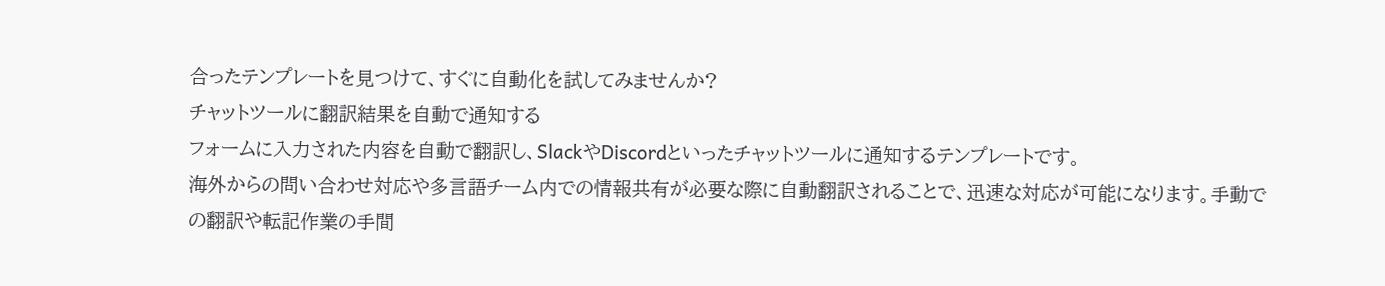合ったテンプレートを見つけて、すぐに自動化を試してみませんか?
チャットツールに翻訳結果を自動で通知する
フォームに入力された内容を自動で翻訳し、SlackやDiscordといったチャットツールに通知するテンプレートです。
海外からの問い合わせ対応や多言語チーム内での情報共有が必要な際に自動翻訳されることで、迅速な対応が可能になります。手動での翻訳や転記作業の手間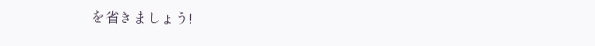を省きましょう!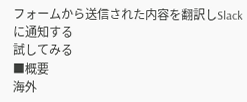フォームから送信された内容を翻訳しSlackに通知する
試してみる
■概要
海外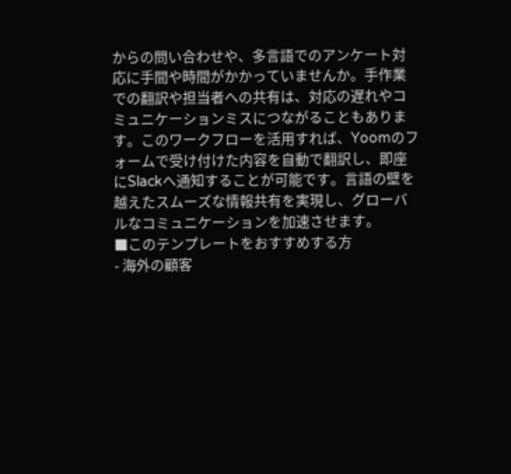からの問い合わせや、多言語でのアンケート対応に手間や時間がかかっていませんか。手作業での翻訳や担当者への共有は、対応の遅れやコミュニケーションミスにつながることもあります。このワークフローを活用すれば、Yoomのフォームで受け付けた内容を自動で翻訳し、即座にSlackへ通知することが可能です。言語の壁を越えたスムーズな情報共有を実現し、グローバルなコミュニケーションを加速させます。
■このテンプレートをおすすめする方
- 海外の顧客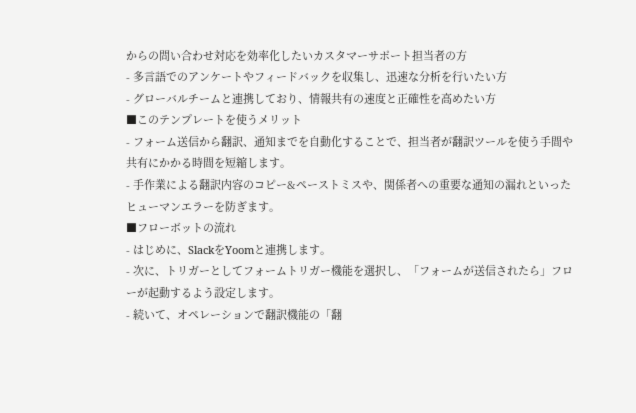からの問い合わせ対応を効率化したいカスタマーサポート担当者の方
- 多言語でのアンケートやフィードバックを収集し、迅速な分析を行いたい方
- グローバルチームと連携しており、情報共有の速度と正確性を高めたい方
■このテンプレートを使うメリット
- フォーム送信から翻訳、通知までを自動化することで、担当者が翻訳ツールを使う手間や共有にかかる時間を短縮します。
- 手作業による翻訳内容のコピー&ペーストミスや、関係者への重要な通知の漏れといったヒューマンエラーを防ぎます。
■フローボットの流れ
- はじめに、SlackをYoomと連携します。
- 次に、トリガーとしてフォームトリガー機能を選択し、「フォームが送信されたら」フローが起動するよう設定します。
- 続いて、オペレーションで翻訳機能の「翻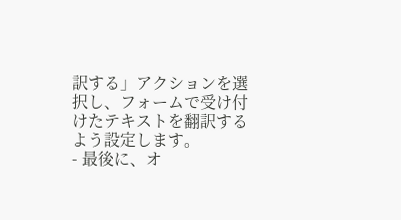訳する」アクションを選択し、フォームで受け付けたテキストを翻訳するよう設定します。
- 最後に、オ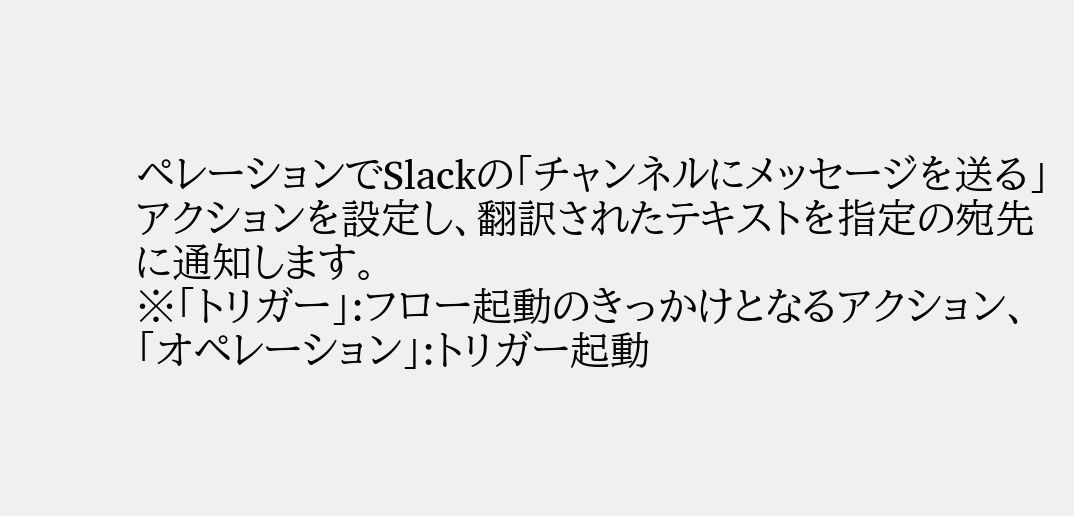ペレーションでSlackの「チャンネルにメッセージを送る」アクションを設定し、翻訳されたテキストを指定の宛先に通知します。
※「トリガー」:フロー起動のきっかけとなるアクション、「オペレーション」:トリガー起動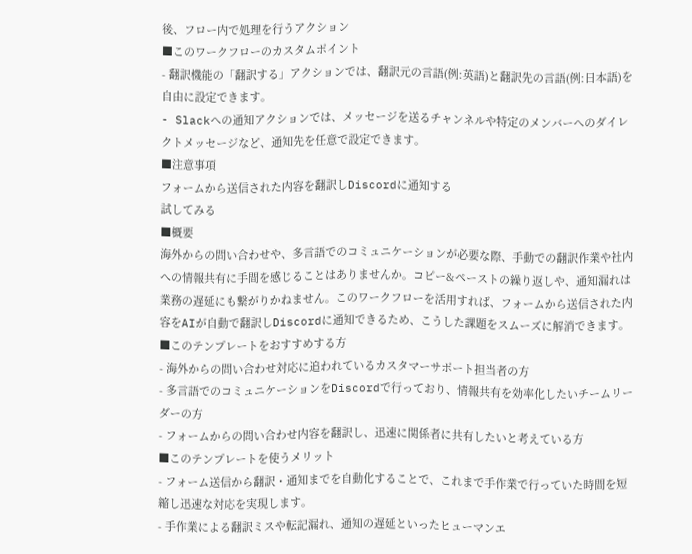後、フロー内で処理を行うアクション
■このワークフローのカスタムポイント
- 翻訳機能の「翻訳する」アクションでは、翻訳元の言語(例:英語)と翻訳先の言語(例:日本語)を自由に設定できます。
- Slackへの通知アクションでは、メッセージを送るチャンネルや特定のメンバーへのダイレクトメッセージなど、通知先を任意で設定できます。
■注意事項
フォームから送信された内容を翻訳しDiscordに通知する
試してみる
■概要
海外からの問い合わせや、多言語でのコミュニケーションが必要な際、手動での翻訳作業や社内への情報共有に手間を感じることはありませんか。コピー&ペーストの繰り返しや、通知漏れは業務の遅延にも繋がりかねません。このワークフローを活用すれば、フォームから送信された内容をAIが自動で翻訳しDiscordに通知できるため、こうした課題をスムーズに解消できます。
■このテンプレートをおすすめする方
- 海外からの問い合わせ対応に追われているカスタマーサポート担当者の方
- 多言語でのコミュニケーションをDiscordで行っており、情報共有を効率化したいチームリーダーの方
- フォームからの問い合わせ内容を翻訳し、迅速に関係者に共有したいと考えている方
■このテンプレートを使うメリット
- フォーム送信から翻訳・通知までを自動化することで、これまで手作業で行っていた時間を短縮し迅速な対応を実現します。
- 手作業による翻訳ミスや転記漏れ、通知の遅延といったヒューマンエ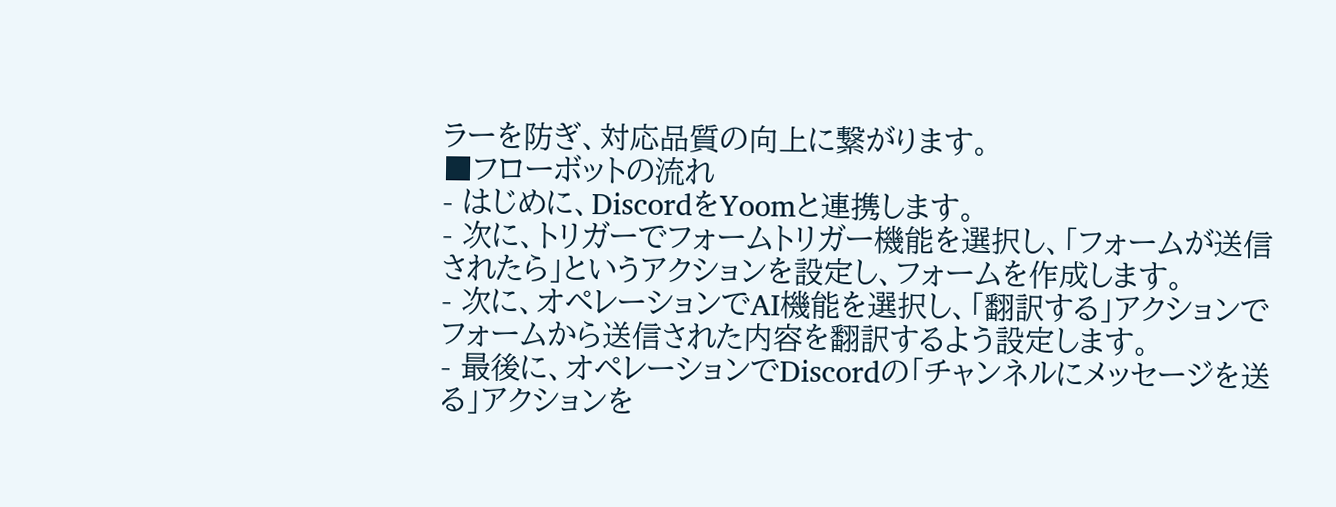ラーを防ぎ、対応品質の向上に繋がります。
■フローボットの流れ
- はじめに、DiscordをYoomと連携します。
- 次に、トリガーでフォームトリガー機能を選択し、「フォームが送信されたら」というアクションを設定し、フォームを作成します。
- 次に、オペレーションでAI機能を選択し、「翻訳する」アクションでフォームから送信された内容を翻訳するよう設定します。
- 最後に、オペレーションでDiscordの「チャンネルにメッセージを送る」アクションを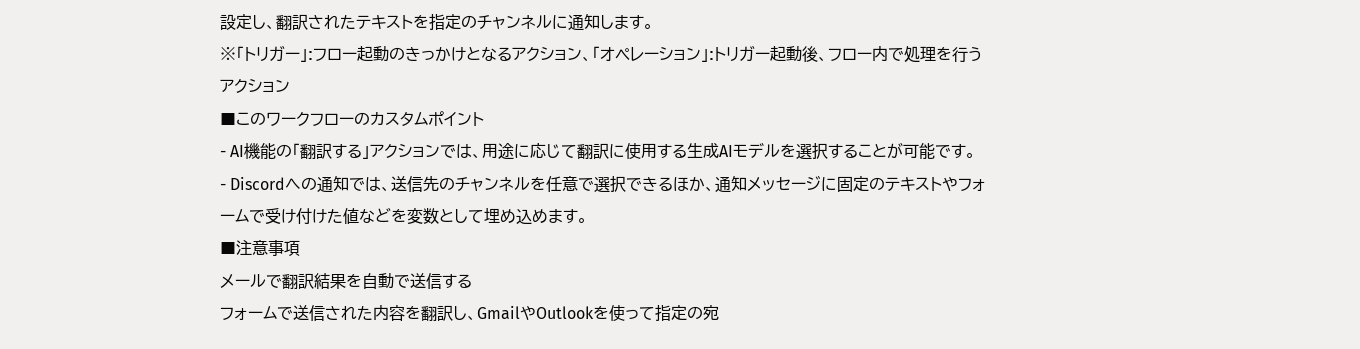設定し、翻訳されたテキストを指定のチャンネルに通知します。
※「トリガー」:フロー起動のきっかけとなるアクション、「オペレーション」:トリガー起動後、フロー内で処理を行うアクション
■このワークフローのカスタムポイント
- AI機能の「翻訳する」アクションでは、用途に応じて翻訳に使用する生成AIモデルを選択することが可能です。
- Discordへの通知では、送信先のチャンネルを任意で選択できるほか、通知メッセージに固定のテキストやフォームで受け付けた値などを変数として埋め込めます。
■注意事項
メールで翻訳結果を自動で送信する
フォームで送信された内容を翻訳し、GmailやOutlookを使って指定の宛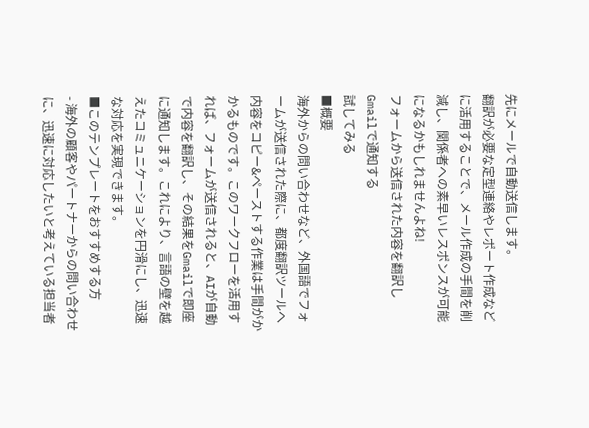先にメールで自動送信します。
翻訳が必要な定型連絡やレポート作成などに活用することで、メール作成の手間を削減し、関係者への素早いレスポンスが可能になるかもしれませんよね!
フォームから送信された内容を翻訳しGmailで通知する
試してみる
■概要
海外からの問い合わせなど、外国語でフォームが送信された際に、都度翻訳ツールへ内容をコピー&ペーストする作業は手間がかかるものです。このワークフローを活用すれば、フォームが送信されると、AIが自動で内容を翻訳し、その結果をGmailで即座に通知します。これにより、言語の壁を越えたコミュニケーションを円滑にし、迅速な対応を実現できます。
■このテンプレートをおすすめする方
- 海外の顧客やパートナーからの問い合わせに、迅速に対応したいと考えている担当者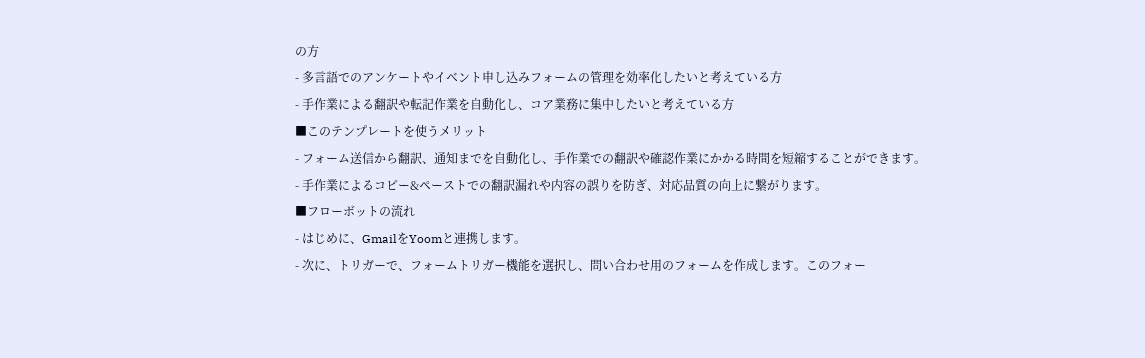の方
- 多言語でのアンケートやイベント申し込みフォームの管理を効率化したいと考えている方
- 手作業による翻訳や転記作業を自動化し、コア業務に集中したいと考えている方
■このテンプレートを使うメリット
- フォーム送信から翻訳、通知までを自動化し、手作業での翻訳や確認作業にかかる時間を短縮することができます。
- 手作業によるコピー&ペーストでの翻訳漏れや内容の誤りを防ぎ、対応品質の向上に繋がります。
■フローボットの流れ
- はじめに、GmailをYoomと連携します。
- 次に、トリガーで、フォームトリガー機能を選択し、問い合わせ用のフォームを作成します。このフォー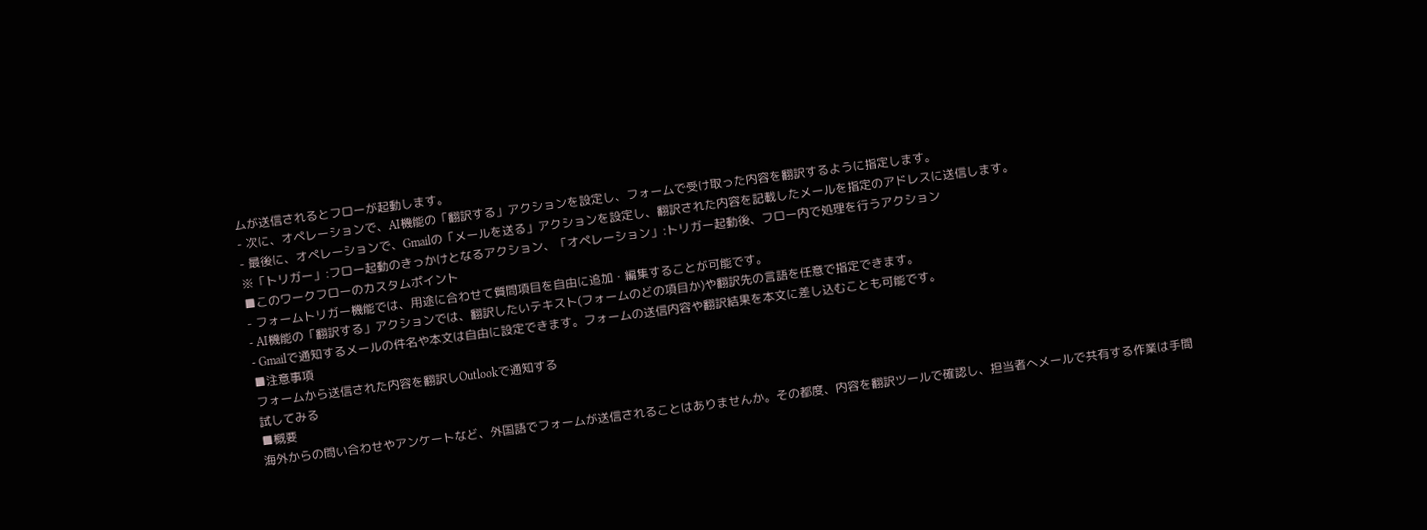ムが送信されるとフローが起動します。
- 次に、オペレーションで、AI機能の「翻訳する」アクションを設定し、フォームで受け取った内容を翻訳するように指定します。
- 最後に、オペレーションで、Gmailの「メールを送る」アクションを設定し、翻訳された内容を記載したメールを指定のアドレスに送信します。
※「トリガー」:フロー起動のきっかけとなるアクション、「オペレーション」:トリガー起動後、フロー内で処理を行うアクション
■このワークフローのカスタムポイント
- フォームトリガー機能では、用途に合わせて質問項目を自由に追加・編集することが可能です。
- AI機能の「翻訳する」アクションでは、翻訳したいテキスト(フォームのどの項目か)や翻訳先の言語を任意で指定できます。
- Gmailで通知するメールの件名や本文は自由に設定できます。フォームの送信内容や翻訳結果を本文に差し込むことも可能です。
■注意事項
フォームから送信された内容を翻訳しOutlookで通知する
試してみる
■概要
海外からの問い合わせやアンケートなど、外国語でフォームが送信されることはありませんか。その都度、内容を翻訳ツールで確認し、担当者へメールで共有する作業は手間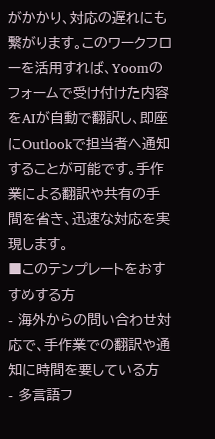がかかり、対応の遅れにも繋がります。このワークフローを活用すれば、Yoomのフォームで受け付けた内容をAIが自動で翻訳し、即座にOutlookで担当者へ通知することが可能です。手作業による翻訳や共有の手間を省き、迅速な対応を実現します。
■このテンプレートをおすすめする方
- 海外からの問い合わせ対応で、手作業での翻訳や通知に時間を要している方
- 多言語フ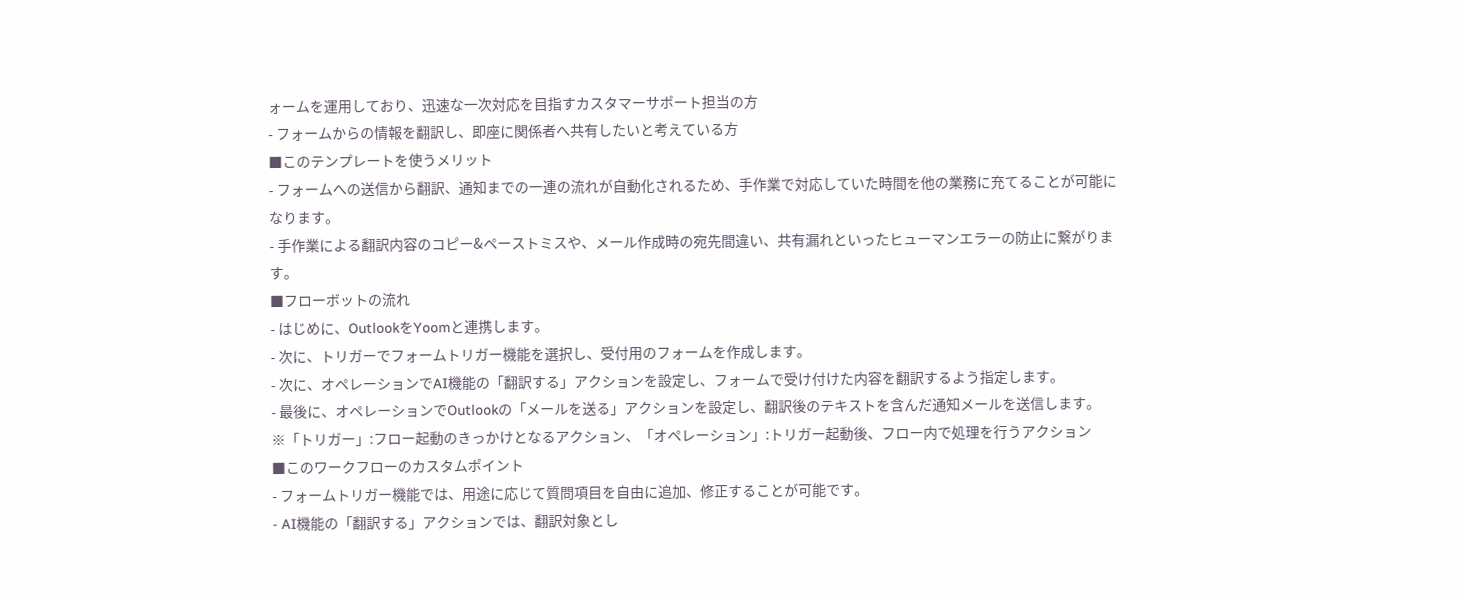ォームを運用しており、迅速な一次対応を目指すカスタマーサポート担当の方
- フォームからの情報を翻訳し、即座に関係者へ共有したいと考えている方
■このテンプレートを使うメリット
- フォームへの送信から翻訳、通知までの一連の流れが自動化されるため、手作業で対応していた時間を他の業務に充てることが可能になります。
- 手作業による翻訳内容のコピー&ペーストミスや、メール作成時の宛先間違い、共有漏れといったヒューマンエラーの防止に繋がります。
■フローボットの流れ
- はじめに、OutlookをYoomと連携します。
- 次に、トリガーでフォームトリガー機能を選択し、受付用のフォームを作成します。
- 次に、オペレーションでAI機能の「翻訳する」アクションを設定し、フォームで受け付けた内容を翻訳するよう指定します。
- 最後に、オペレーションでOutlookの「メールを送る」アクションを設定し、翻訳後のテキストを含んだ通知メールを送信します。
※「トリガー」:フロー起動のきっかけとなるアクション、「オペレーション」:トリガー起動後、フロー内で処理を行うアクション
■このワークフローのカスタムポイント
- フォームトリガー機能では、用途に応じて質問項目を自由に追加、修正することが可能です。
- AI機能の「翻訳する」アクションでは、翻訳対象とし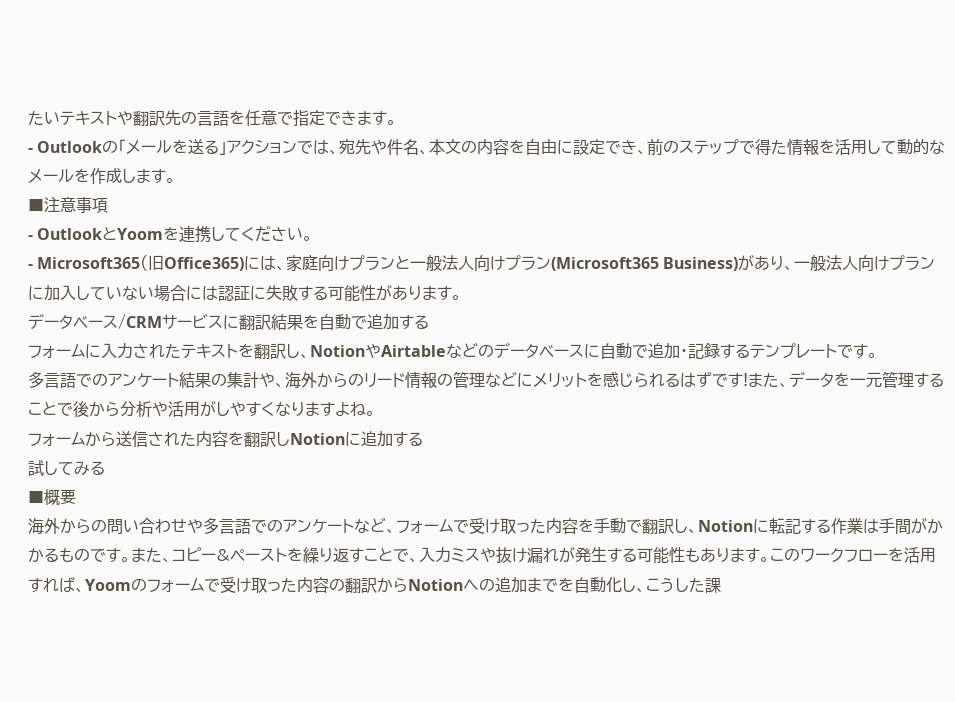たいテキストや翻訳先の言語を任意で指定できます。
- Outlookの「メールを送る」アクションでは、宛先や件名、本文の内容を自由に設定でき、前のステップで得た情報を活用して動的なメールを作成します。
■注意事項
- OutlookとYoomを連携してください。
- Microsoft365(旧Office365)には、家庭向けプランと一般法人向けプラン(Microsoft365 Business)があり、一般法人向けプランに加入していない場合には認証に失敗する可能性があります。
データベース/CRMサービスに翻訳結果を自動で追加する
フォームに入力されたテキストを翻訳し、NotionやAirtableなどのデータベースに自動で追加・記録するテンプレートです。
多言語でのアンケート結果の集計や、海外からのリード情報の管理などにメリットを感じられるはずです!また、データを一元管理することで後から分析や活用がしやすくなりますよね。
フォームから送信された内容を翻訳しNotionに追加する
試してみる
■概要
海外からの問い合わせや多言語でのアンケートなど、フォームで受け取った内容を手動で翻訳し、Notionに転記する作業は手間がかかるものです。また、コピー&ペーストを繰り返すことで、入力ミスや抜け漏れが発生する可能性もあります。このワークフローを活用すれば、Yoomのフォームで受け取った内容の翻訳からNotionへの追加までを自動化し、こうした課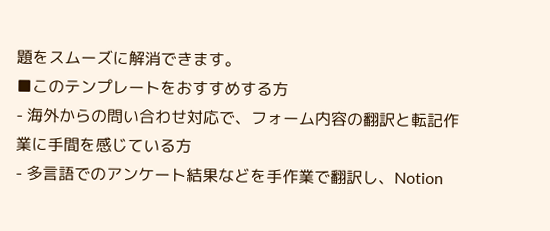題をスムーズに解消できます。
■このテンプレートをおすすめする方
- 海外からの問い合わせ対応で、フォーム内容の翻訳と転記作業に手間を感じている方
- 多言語でのアンケート結果などを手作業で翻訳し、Notion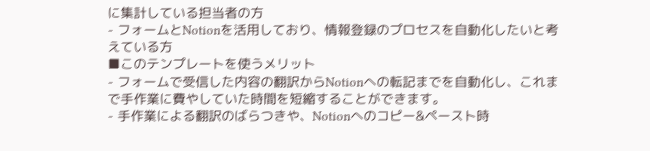に集計している担当者の方
- フォームとNotionを活用しており、情報登録のプロセスを自動化したいと考えている方
■このテンプレートを使うメリット
- フォームで受信した内容の翻訳からNotionへの転記までを自動化し、これまで手作業に費やしていた時間を短縮することができます。
- 手作業による翻訳のばらつきや、Notionへのコピー&ペースト時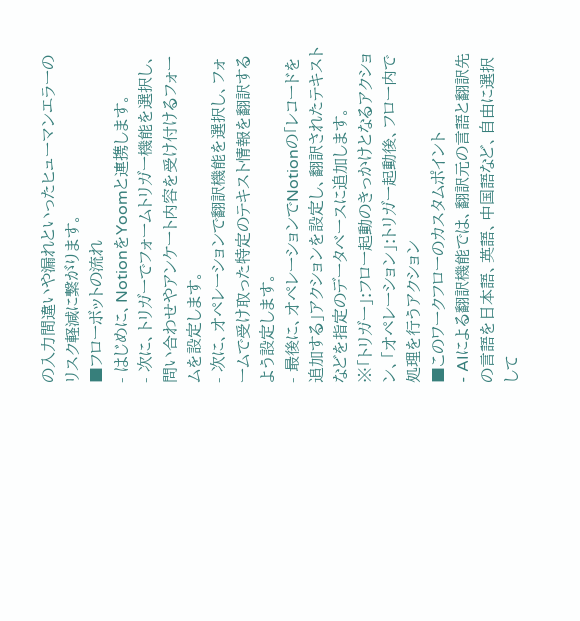の入力間違いや漏れといったヒューマンエラーのリスク軽減に繋がります。
■フローボットの流れ
- はじめに、NotionをYoomと連携します。
- 次に、トリガーでフォームトリガー機能を選択し、問い合わせやアンケート内容を受け付けるフォームを設定します。
- 次に、オペレーションで翻訳機能を選択し、フォームで受け取った特定のテキスト情報を翻訳するよう設定します。
- 最後に、オペレーションでNotionの「レコードを追加する」アクションを設定し、翻訳されたテキストなどを指定のデータベースに追加します。
※「トリガー」:フロー起動のきっかけとなるアクション、「オペレーション」:トリガー起動後、フロー内で処理を行うアクション
■このワークフローのカスタムポイント
- AIによる翻訳機能では、翻訳元の言語と翻訳先の言語を日本語、英語、中国語など、自由に選択して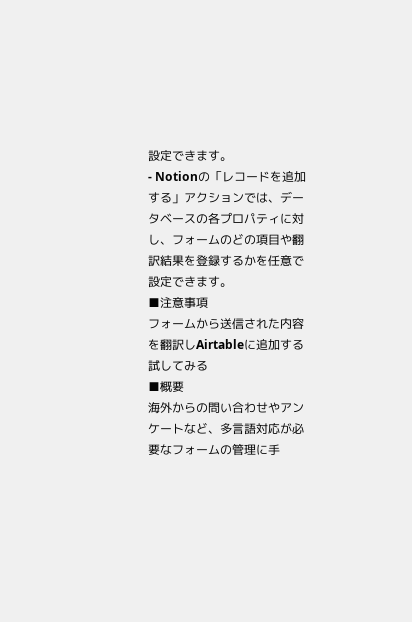設定できます。
- Notionの「レコードを追加する」アクションでは、データベースの各プロパティに対し、フォームのどの項目や翻訳結果を登録するかを任意で設定できます。
■注意事項
フォームから送信された内容を翻訳しAirtableに追加する
試してみる
■概要
海外からの問い合わせやアンケートなど、多言語対応が必要なフォームの管理に手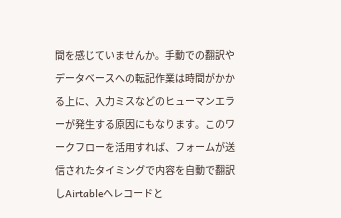間を感じていませんか。手動での翻訳やデータベースへの転記作業は時間がかかる上に、入力ミスなどのヒューマンエラーが発生する原因にもなります。このワークフローを活用すれば、フォームが送信されたタイミングで内容を自動で翻訳しAirtableへレコードと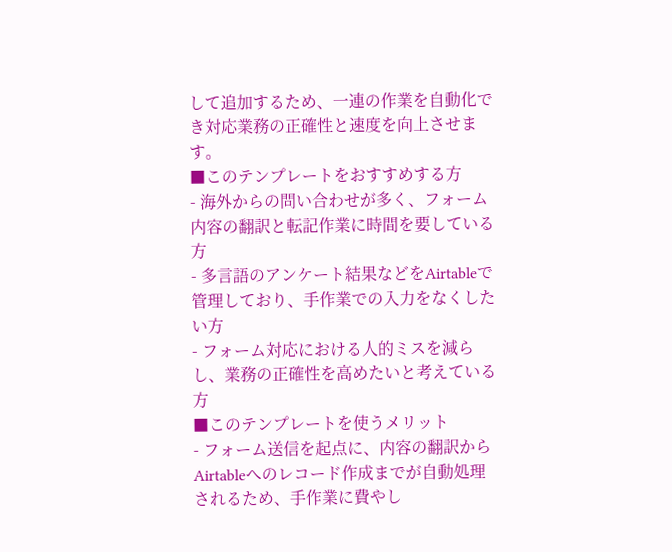して追加するため、一連の作業を自動化でき対応業務の正確性と速度を向上させます。
■このテンプレートをおすすめする方
- 海外からの問い合わせが多く、フォーム内容の翻訳と転記作業に時間を要している方
- 多言語のアンケート結果などをAirtableで管理しており、手作業での入力をなくしたい方
- フォーム対応における人的ミスを減らし、業務の正確性を高めたいと考えている方
■このテンプレートを使うメリット
- フォーム送信を起点に、内容の翻訳からAirtableへのレコード作成までが自動処理されるため、手作業に費やし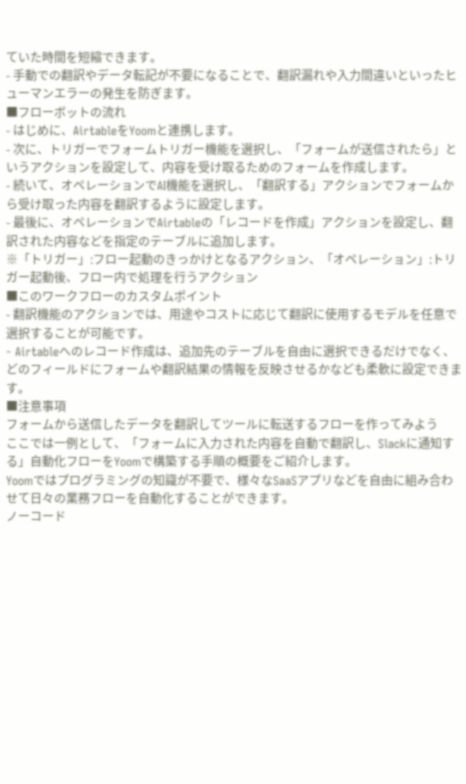ていた時間を短縮できます。
- 手動での翻訳やデータ転記が不要になることで、翻訳漏れや入力間違いといったヒューマンエラーの発生を防ぎます。
■フローボットの流れ
- はじめに、AirtableをYoomと連携します。
- 次に、トリガーでフォームトリガー機能を選択し、「フォームが送信されたら」というアクションを設定して、内容を受け取るためのフォームを作成します。
- 続いて、オペレーションでAI機能を選択し、「翻訳する」アクションでフォームから受け取った内容を翻訳するように設定します。
- 最後に、オペレーションでAirtableの「レコードを作成」アクションを設定し、翻訳された内容などを指定のテーブルに追加します。
※「トリガー」:フロー起動のきっかけとなるアクション、「オペレーション」:トリガー起動後、フロー内で処理を行うアクション
■このワークフローのカスタムポイント
- 翻訳機能のアクションでは、用途やコストに応じて翻訳に使用するモデルを任意で選択することが可能です。
- Airtableへのレコード作成は、追加先のテーブルを自由に選択できるだけでなく、どのフィールドにフォームや翻訳結果の情報を反映させるかなども柔軟に設定できます。
■注意事項
フォームから送信したデータを翻訳してツールに転送するフローを作ってみよう
ここでは一例として、「フォームに入力された内容を自動で翻訳し、Slackに通知する」自動化フローをYoomで構築する手順の概要をご紹介します。
Yoomではプログラミングの知識が不要で、様々なSaaSアプリなどを自由に組み合わせて日々の業務フローを自動化することができます。
ノーコード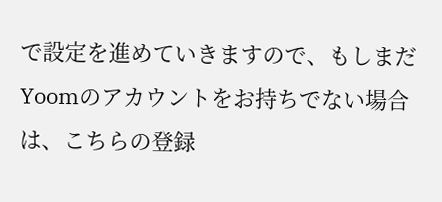で設定を進めていきますので、もしまだYoomのアカウントをお持ちでない場合は、こちらの登録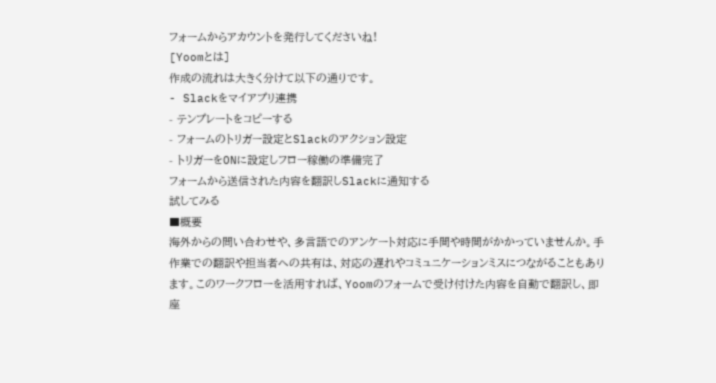フォームからアカウントを発行してくださいね!
[Yoomとは]
作成の流れは大きく分けて以下の通りです。
- Slackをマイアプリ連携
- テンプレートをコピーする
- フォームのトリガー設定とSlackのアクション設定
- トリガーをONに設定しフロー稼働の準備完了
フォームから送信された内容を翻訳しSlackに通知する
試してみる
■概要
海外からの問い合わせや、多言語でのアンケート対応に手間や時間がかかっていませんか。手作業での翻訳や担当者への共有は、対応の遅れやコミュニケーションミスにつながることもあります。このワークフローを活用すれば、Yoomのフォームで受け付けた内容を自動で翻訳し、即座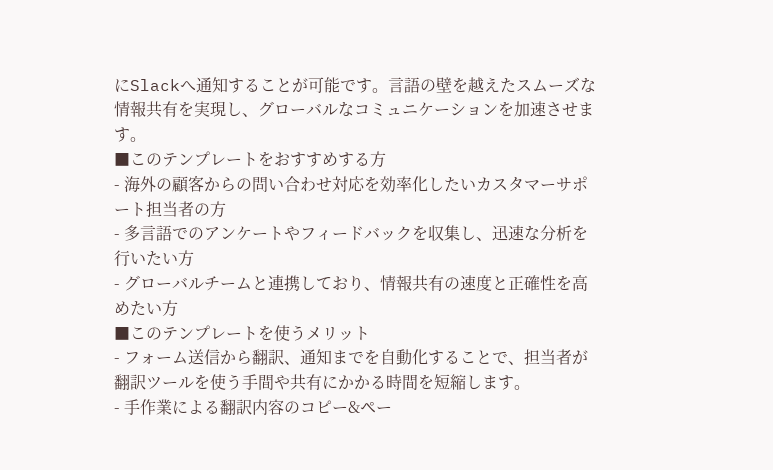にSlackへ通知することが可能です。言語の壁を越えたスムーズな情報共有を実現し、グローバルなコミュニケーションを加速させます。
■このテンプレートをおすすめする方
- 海外の顧客からの問い合わせ対応を効率化したいカスタマーサポート担当者の方
- 多言語でのアンケートやフィードバックを収集し、迅速な分析を行いたい方
- グローバルチームと連携しており、情報共有の速度と正確性を高めたい方
■このテンプレートを使うメリット
- フォーム送信から翻訳、通知までを自動化することで、担当者が翻訳ツールを使う手間や共有にかかる時間を短縮します。
- 手作業による翻訳内容のコピー&ペー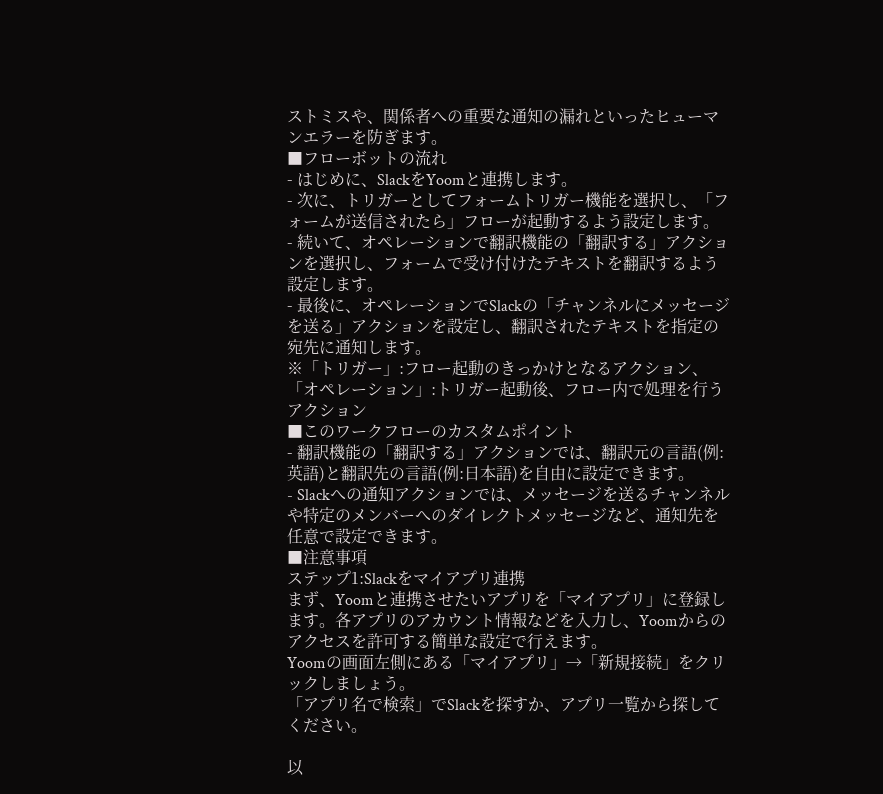ストミスや、関係者への重要な通知の漏れといったヒューマンエラーを防ぎます。
■フローボットの流れ
- はじめに、SlackをYoomと連携します。
- 次に、トリガーとしてフォームトリガー機能を選択し、「フォームが送信されたら」フローが起動するよう設定します。
- 続いて、オペレーションで翻訳機能の「翻訳する」アクションを選択し、フォームで受け付けたテキストを翻訳するよう設定します。
- 最後に、オペレーションでSlackの「チャンネルにメッセージを送る」アクションを設定し、翻訳されたテキストを指定の宛先に通知します。
※「トリガー」:フロー起動のきっかけとなるアクション、「オペレーション」:トリガー起動後、フロー内で処理を行うアクション
■このワークフローのカスタムポイント
- 翻訳機能の「翻訳する」アクションでは、翻訳元の言語(例:英語)と翻訳先の言語(例:日本語)を自由に設定できます。
- Slackへの通知アクションでは、メッセージを送るチャンネルや特定のメンバーへのダイレクトメッセージなど、通知先を任意で設定できます。
■注意事項
ステップ1:Slackをマイアプリ連携
まず、Yoomと連携させたいアプリを「マイアプリ」に登録します。各アプリのアカウント情報などを入力し、Yoomからのアクセスを許可する簡単な設定で行えます。
Yoomの画面左側にある「マイアプリ」→「新規接続」をクリックしましょう。
「アプリ名で検索」でSlackを探すか、アプリ一覧から探してください。

以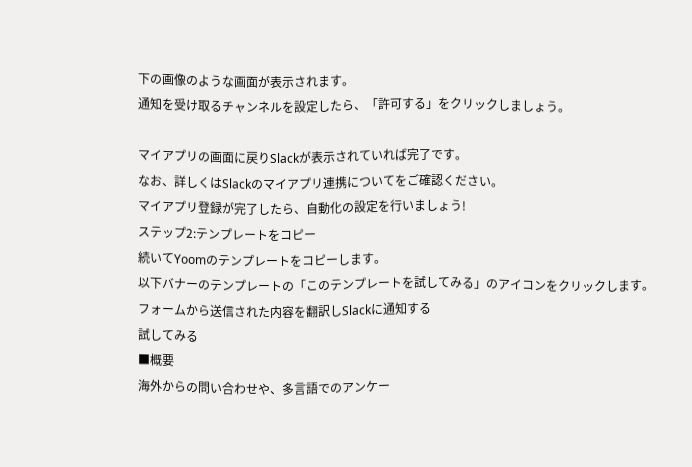下の画像のような画面が表示されます。
通知を受け取るチャンネルを設定したら、「許可する」をクリックしましょう。

マイアプリの画面に戻りSlackが表示されていれば完了です。
なお、詳しくはSlackのマイアプリ連携についてをご確認ください。
マイアプリ登録が完了したら、自動化の設定を行いましょう!
ステップ2:テンプレートをコピー
続いてYoomのテンプレートをコピーします。
以下バナーのテンプレートの「このテンプレートを試してみる」のアイコンをクリックします。
フォームから送信された内容を翻訳しSlackに通知する
試してみる
■概要
海外からの問い合わせや、多言語でのアンケー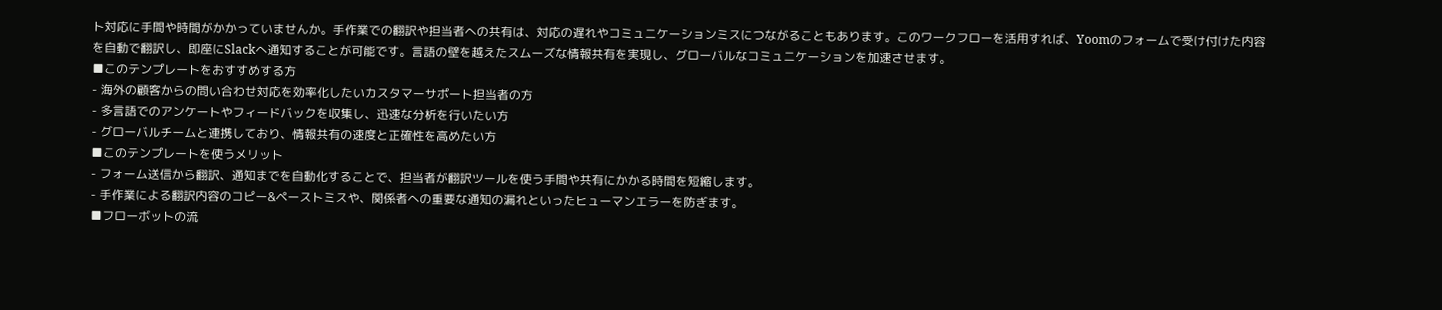ト対応に手間や時間がかかっていませんか。手作業での翻訳や担当者への共有は、対応の遅れやコミュニケーションミスにつながることもあります。このワークフローを活用すれば、Yoomのフォームで受け付けた内容を自動で翻訳し、即座にSlackへ通知することが可能です。言語の壁を越えたスムーズな情報共有を実現し、グローバルなコミュニケーションを加速させます。
■このテンプレートをおすすめする方
- 海外の顧客からの問い合わせ対応を効率化したいカスタマーサポート担当者の方
- 多言語でのアンケートやフィードバックを収集し、迅速な分析を行いたい方
- グローバルチームと連携しており、情報共有の速度と正確性を高めたい方
■このテンプレートを使うメリット
- フォーム送信から翻訳、通知までを自動化することで、担当者が翻訳ツールを使う手間や共有にかかる時間を短縮します。
- 手作業による翻訳内容のコピー&ペーストミスや、関係者への重要な通知の漏れといったヒューマンエラーを防ぎます。
■フローボットの流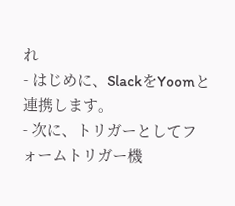れ
- はじめに、SlackをYoomと連携します。
- 次に、トリガーとしてフォームトリガー機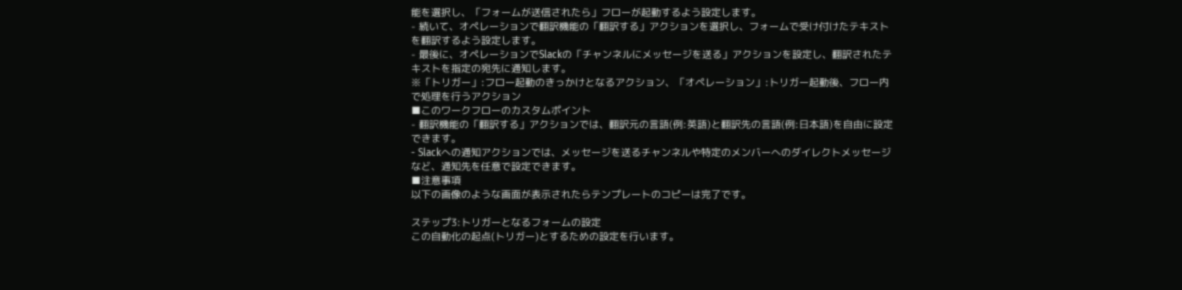能を選択し、「フォームが送信されたら」フローが起動するよう設定します。
- 続いて、オペレーションで翻訳機能の「翻訳する」アクションを選択し、フォームで受け付けたテキストを翻訳するよう設定します。
- 最後に、オペレーションでSlackの「チャンネルにメッセージを送る」アクションを設定し、翻訳されたテキストを指定の宛先に通知します。
※「トリガー」:フロー起動のきっかけとなるアクション、「オペレーション」:トリガー起動後、フロー内で処理を行うアクション
■このワークフローのカスタムポイント
- 翻訳機能の「翻訳する」アクションでは、翻訳元の言語(例:英語)と翻訳先の言語(例:日本語)を自由に設定できます。
- Slackへの通知アクションでは、メッセージを送るチャンネルや特定のメンバーへのダイレクトメッセージなど、通知先を任意で設定できます。
■注意事項
以下の画像のような画面が表示されたらテンプレートのコピーは完了です。

ステップ3:トリガーとなるフォームの設定
この自動化の起点(トリガー)とするための設定を行います。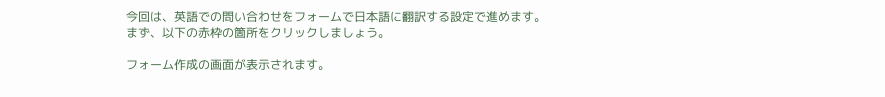今回は、英語での問い合わせをフォームで日本語に翻訳する設定で進めます。
まず、以下の赤枠の箇所をクリックしましょう。

フォーム作成の画面が表示されます。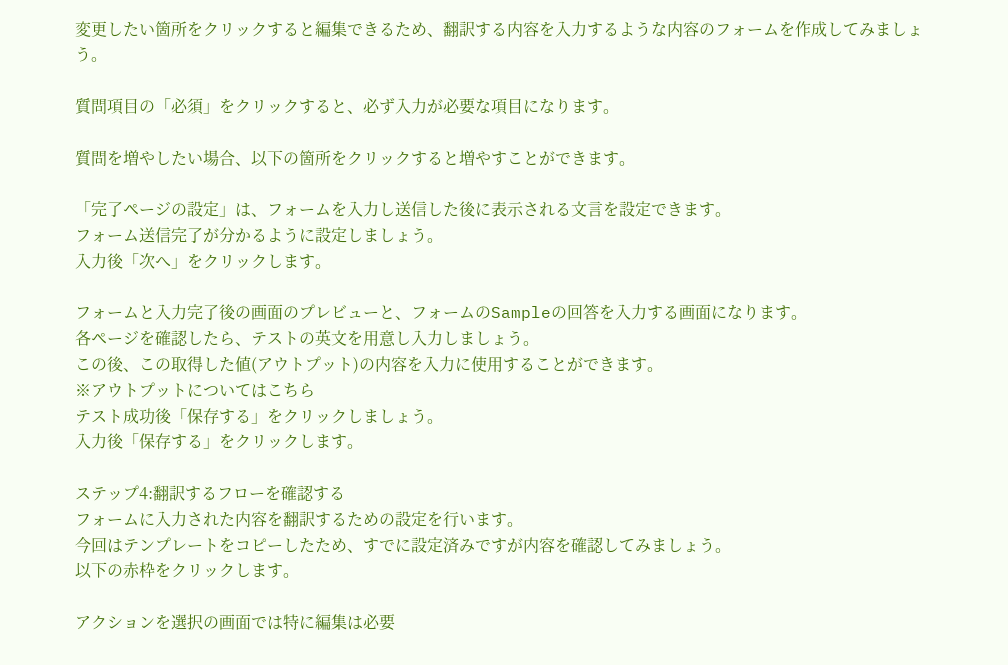変更したい箇所をクリックすると編集できるため、翻訳する内容を入力するような内容のフォームを作成してみましょう。

質問項目の「必須」をクリックすると、必ず入力が必要な項目になります。

質問を増やしたい場合、以下の箇所をクリックすると増やすことができます。

「完了ページの設定」は、フォームを入力し送信した後に表示される文言を設定できます。
フォーム送信完了が分かるように設定しましょう。
入力後「次へ」をクリックします。

フォームと入力完了後の画面のプレビューと、フォームのSampleの回答を入力する画面になります。
各ページを確認したら、テストの英文を用意し入力しましょう。
この後、この取得した値(アウトプット)の内容を入力に使用することができます。
※アウトプットについてはこちら
テスト成功後「保存する」をクリックしましょう。
入力後「保存する」をクリックします。

ステップ4:翻訳するフローを確認する
フォームに入力された内容を翻訳するための設定を行います。
今回はテンプレートをコピーしたため、すでに設定済みですが内容を確認してみましょう。
以下の赤枠をクリックします。

アクションを選択の画面では特に編集は必要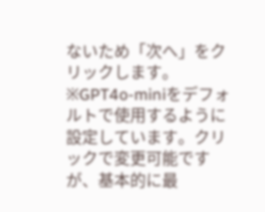ないため「次へ」をクリックします。
※GPT4o-miniをデフォルトで使用するように設定しています。クリックで変更可能ですが、基本的に最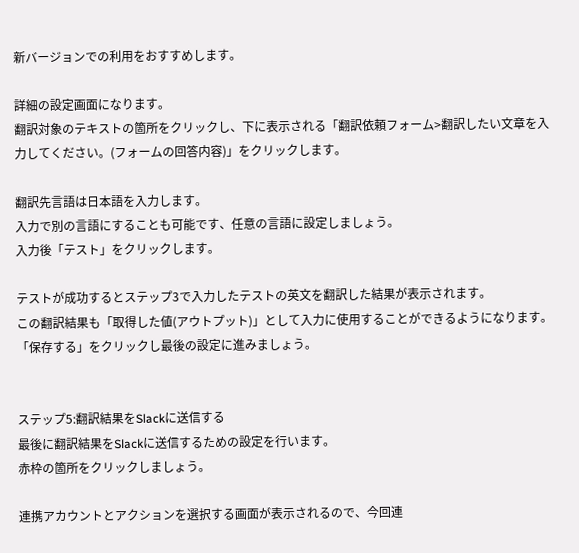新バージョンでの利用をおすすめします。

詳細の設定画面になります。
翻訳対象のテキストの箇所をクリックし、下に表示される「翻訳依頼フォーム>翻訳したい文章を入力してください。(フォームの回答内容)」をクリックします。

翻訳先言語は日本語を入力します。
入力で別の言語にすることも可能です、任意の言語に設定しましょう。
入力後「テスト」をクリックします。

テストが成功するとステップ3で入力したテストの英文を翻訳した結果が表示されます。
この翻訳結果も「取得した値(アウトプット)」として入力に使用することができるようになります。
「保存する」をクリックし最後の設定に進みましょう。


ステップ5:翻訳結果をSlackに送信する
最後に翻訳結果をSlackに送信するための設定を行います。
赤枠の箇所をクリックしましょう。

連携アカウントとアクションを選択する画面が表示されるので、今回連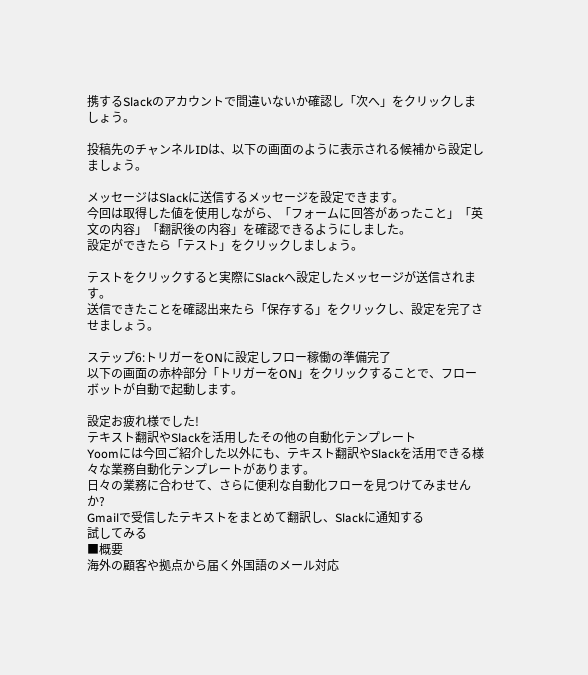携するSlackのアカウントで間違いないか確認し「次へ」をクリックしましょう。

投稿先のチャンネルIDは、以下の画面のように表示される候補から設定しましょう。

メッセージはSlackに送信するメッセージを設定できます。
今回は取得した値を使用しながら、「フォームに回答があったこと」「英文の内容」「翻訳後の内容」を確認できるようにしました。
設定ができたら「テスト」をクリックしましょう。

テストをクリックすると実際にSlackへ設定したメッセージが送信されます。
送信できたことを確認出来たら「保存する」をクリックし、設定を完了させましょう。

ステップ6:トリガーをONに設定しフロー稼働の準備完了
以下の画面の赤枠部分「トリガーをON」をクリックすることで、フローボットが自動で起動します。

設定お疲れ様でした!
テキスト翻訳やSlackを活用したその他の自動化テンプレート
Yoomには今回ご紹介した以外にも、テキスト翻訳やSlackを活用できる様々な業務自動化テンプレートがあります。
日々の業務に合わせて、さらに便利な自動化フローを見つけてみませんか?
Gmailで受信したテキストをまとめて翻訳し、Slackに通知する
試してみる
■概要
海外の顧客や拠点から届く外国語のメール対応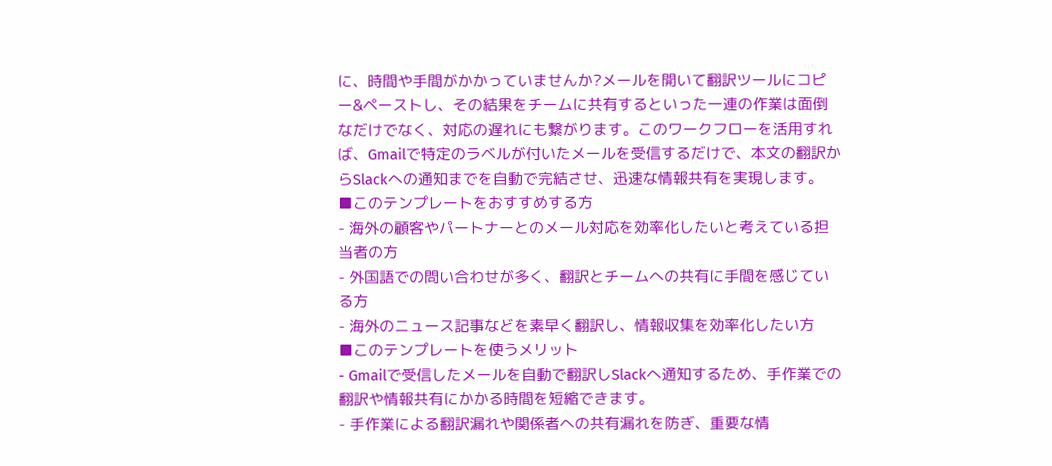に、時間や手間がかかっていませんか?メールを開いて翻訳ツールにコピー&ペーストし、その結果をチームに共有するといった一連の作業は面倒なだけでなく、対応の遅れにも繋がります。このワークフローを活用すれば、Gmailで特定のラベルが付いたメールを受信するだけで、本文の翻訳からSlackへの通知までを自動で完結させ、迅速な情報共有を実現します。
■このテンプレートをおすすめする方
- 海外の顧客やパートナーとのメール対応を効率化したいと考えている担当者の方
- 外国語での問い合わせが多く、翻訳とチームへの共有に手間を感じている方
- 海外のニュース記事などを素早く翻訳し、情報収集を効率化したい方
■このテンプレートを使うメリット
- Gmailで受信したメールを自動で翻訳しSlackへ通知するため、手作業での翻訳や情報共有にかかる時間を短縮できます。
- 手作業による翻訳漏れや関係者への共有漏れを防ぎ、重要な情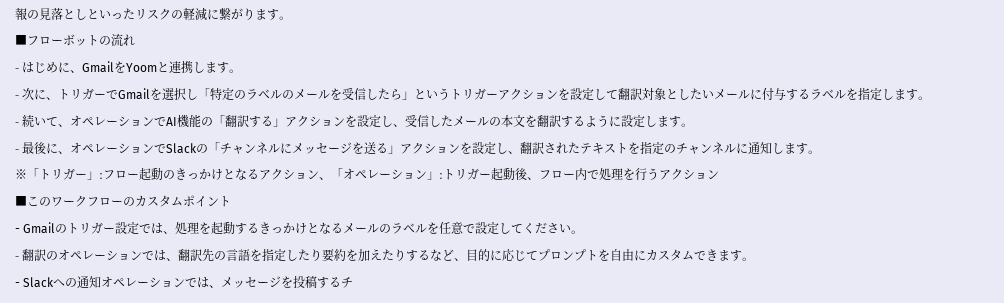報の見落としといったリスクの軽減に繋がります。
■フローボットの流れ
- はじめに、GmailをYoomと連携します。
- 次に、トリガーでGmailを選択し「特定のラベルのメールを受信したら」というトリガーアクションを設定して翻訳対象としたいメールに付与するラベルを指定します。
- 続いて、オペレーションでAI機能の「翻訳する」アクションを設定し、受信したメールの本文を翻訳するように設定します。
- 最後に、オペレーションでSlackの「チャンネルにメッセージを送る」アクションを設定し、翻訳されたテキストを指定のチャンネルに通知します。
※「トリガー」:フロー起動のきっかけとなるアクション、「オペレーション」:トリガー起動後、フロー内で処理を行うアクション
■このワークフローのカスタムポイント
- Gmailのトリガー設定では、処理を起動するきっかけとなるメールのラベルを任意で設定してください。
- 翻訳のオペレーションでは、翻訳先の言語を指定したり要約を加えたりするなど、目的に応じてプロンプトを自由にカスタムできます。
- Slackへの通知オペレーションでは、メッセージを投稿するチ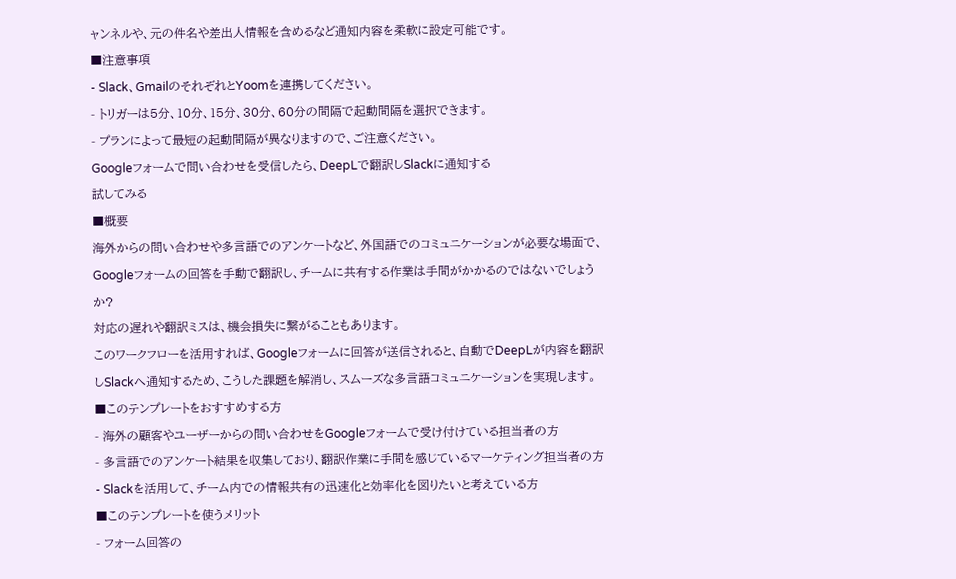ャンネルや、元の件名や差出人情報を含めるなど通知内容を柔軟に設定可能です。
■注意事項
- Slack、GmailのそれぞれとYoomを連携してください。
- トリガーは5分、10分、15分、30分、60分の間隔で起動間隔を選択できます。
- プランによって最短の起動間隔が異なりますので、ご注意ください。
Googleフォームで問い合わせを受信したら、DeepLで翻訳しSlackに通知する
試してみる
■概要
海外からの問い合わせや多言語でのアンケートなど、外国語でのコミュニケーションが必要な場面で、Googleフォームの回答を手動で翻訳し、チームに共有する作業は手間がかかるのではないでしょうか?
対応の遅れや翻訳ミスは、機会損失に繋がることもあります。
このワークフローを活用すれば、Googleフォームに回答が送信されると、自動でDeepLが内容を翻訳しSlackへ通知するため、こうした課題を解消し、スムーズな多言語コミュニケーションを実現します。
■このテンプレートをおすすめする方
- 海外の顧客やユーザーからの問い合わせをGoogleフォームで受け付けている担当者の方
- 多言語でのアンケート結果を収集しており、翻訳作業に手間を感じているマーケティング担当者の方
- Slackを活用して、チーム内での情報共有の迅速化と効率化を図りたいと考えている方
■このテンプレートを使うメリット
- フォーム回答の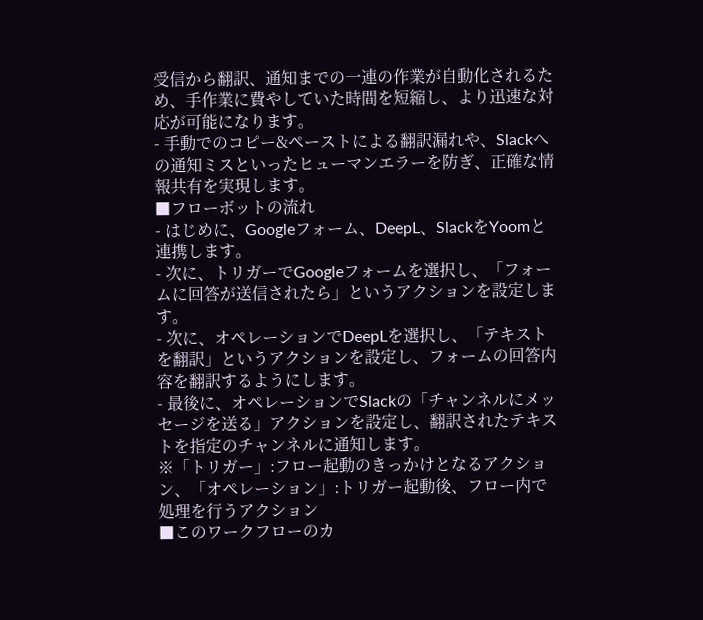受信から翻訳、通知までの一連の作業が自動化されるため、手作業に費やしていた時間を短縮し、より迅速な対応が可能になります。
- 手動でのコピー&ペーストによる翻訳漏れや、Slackへの通知ミスといったヒューマンエラーを防ぎ、正確な情報共有を実現します。
■フローボットの流れ
- はじめに、Googleフォーム、DeepL、SlackをYoomと連携します。
- 次に、トリガーでGoogleフォームを選択し、「フォームに回答が送信されたら」というアクションを設定します。
- 次に、オペレーションでDeepLを選択し、「テキストを翻訳」というアクションを設定し、フォームの回答内容を翻訳するようにします。
- 最後に、オペレーションでSlackの「チャンネルにメッセージを送る」アクションを設定し、翻訳されたテキストを指定のチャンネルに通知します。
※「トリガー」:フロー起動のきっかけとなるアクション、「オペレーション」:トリガー起動後、フロー内で処理を行うアクション
■このワークフローのカ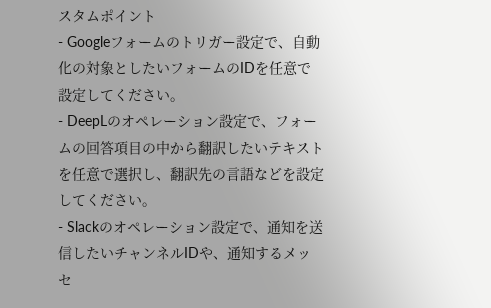スタムポイント
- Googleフォームのトリガー設定で、自動化の対象としたいフォームのIDを任意で設定してください。
- DeepLのオペレーション設定で、フォームの回答項目の中から翻訳したいテキストを任意で選択し、翻訳先の言語などを設定してください。
- Slackのオペレーション設定で、通知を送信したいチャンネルIDや、通知するメッセ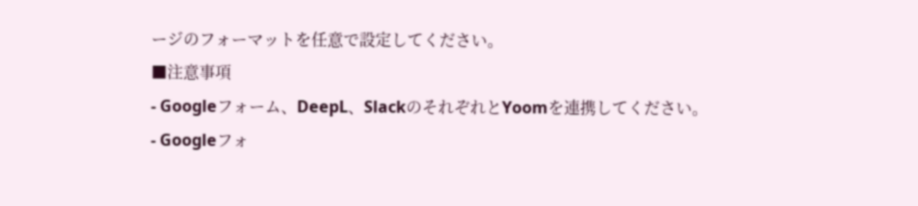ージのフォーマットを任意で設定してください。
■注意事項
- Googleフォーム、DeepL、SlackのそれぞれとYoomを連携してください。
- Googleフォ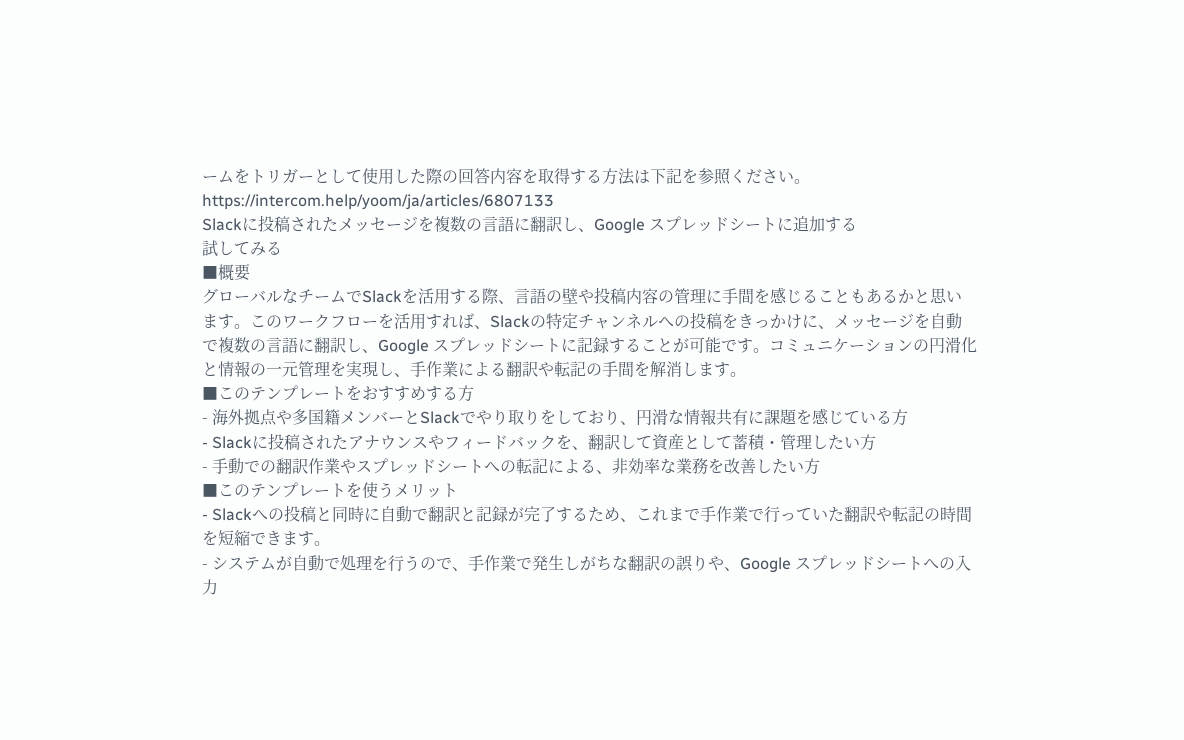ームをトリガーとして使用した際の回答内容を取得する方法は下記を参照ください。
https://intercom.help/yoom/ja/articles/6807133
Slackに投稿されたメッセージを複数の言語に翻訳し、Google スプレッドシートに追加する
試してみる
■概要
グローバルなチームでSlackを活用する際、言語の壁や投稿内容の管理に手間を感じることもあるかと思います。このワークフローを活用すれば、Slackの特定チャンネルへの投稿をきっかけに、メッセージを自動で複数の言語に翻訳し、Google スプレッドシートに記録することが可能です。コミュニケーションの円滑化と情報の一元管理を実現し、手作業による翻訳や転記の手間を解消します。
■このテンプレートをおすすめする方
- 海外拠点や多国籍メンバーとSlackでやり取りをしており、円滑な情報共有に課題を感じている方
- Slackに投稿されたアナウンスやフィードバックを、翻訳して資産として蓄積・管理したい方
- 手動での翻訳作業やスプレッドシートへの転記による、非効率な業務を改善したい方
■このテンプレートを使うメリット
- Slackへの投稿と同時に自動で翻訳と記録が完了するため、これまで手作業で行っていた翻訳や転記の時間を短縮できます。
- システムが自動で処理を行うので、手作業で発生しがちな翻訳の誤りや、Google スプレッドシートへの入力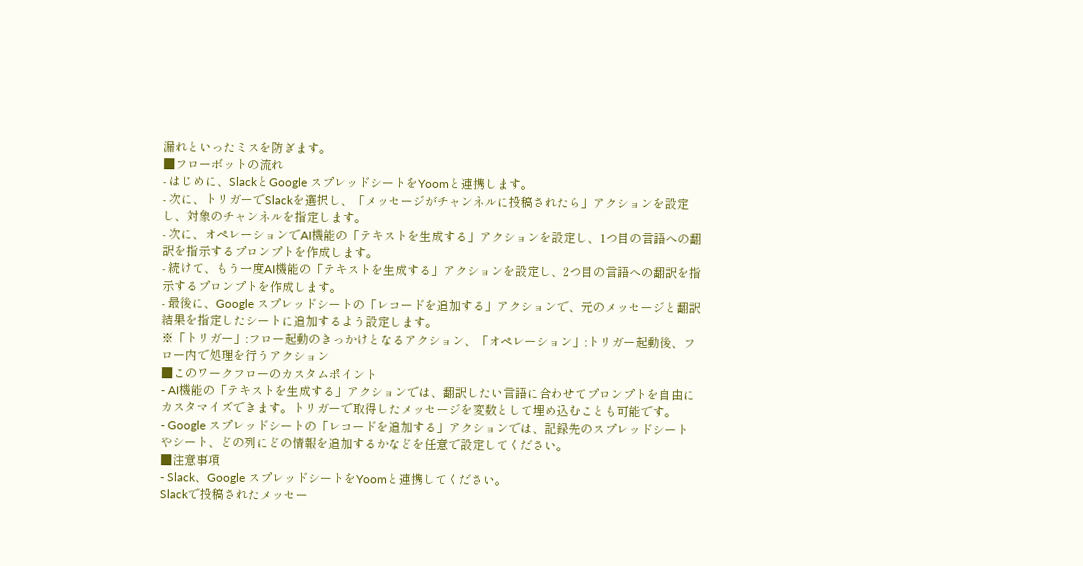漏れといったミスを防ぎます。
■フローボットの流れ
- はじめに、SlackとGoogle スプレッドシートをYoomと連携します。
- 次に、トリガーでSlackを選択し、「メッセージがチャンネルに投稿されたら」アクションを設定し、対象のチャンネルを指定します。
- 次に、オペレーションでAI機能の「テキストを生成する」アクションを設定し、1つ目の言語への翻訳を指示するプロンプトを作成します。
- 続けて、もう一度AI機能の「テキストを生成する」アクションを設定し、2つ目の言語への翻訳を指示するプロンプトを作成します。
- 最後に、Google スプレッドシートの「レコードを追加する」アクションで、元のメッセージと翻訳結果を指定したシートに追加するよう設定します。
※「トリガー」:フロー起動のきっかけとなるアクション、「オペレーション」:トリガー起動後、フロー内で処理を行うアクション
■このワークフローのカスタムポイント
- AI機能の「テキストを生成する」アクションでは、翻訳したい言語に合わせてプロンプトを自由にカスタマイズできます。トリガーで取得したメッセージを変数として埋め込むことも可能です。
- Google スプレッドシートの「レコードを追加する」アクションでは、記録先のスプレッドシートやシート、どの列にどの情報を追加するかなどを任意で設定してください。
■注意事項
- Slack、Google スプレッドシートをYoomと連携してください。
Slackで投稿されたメッセー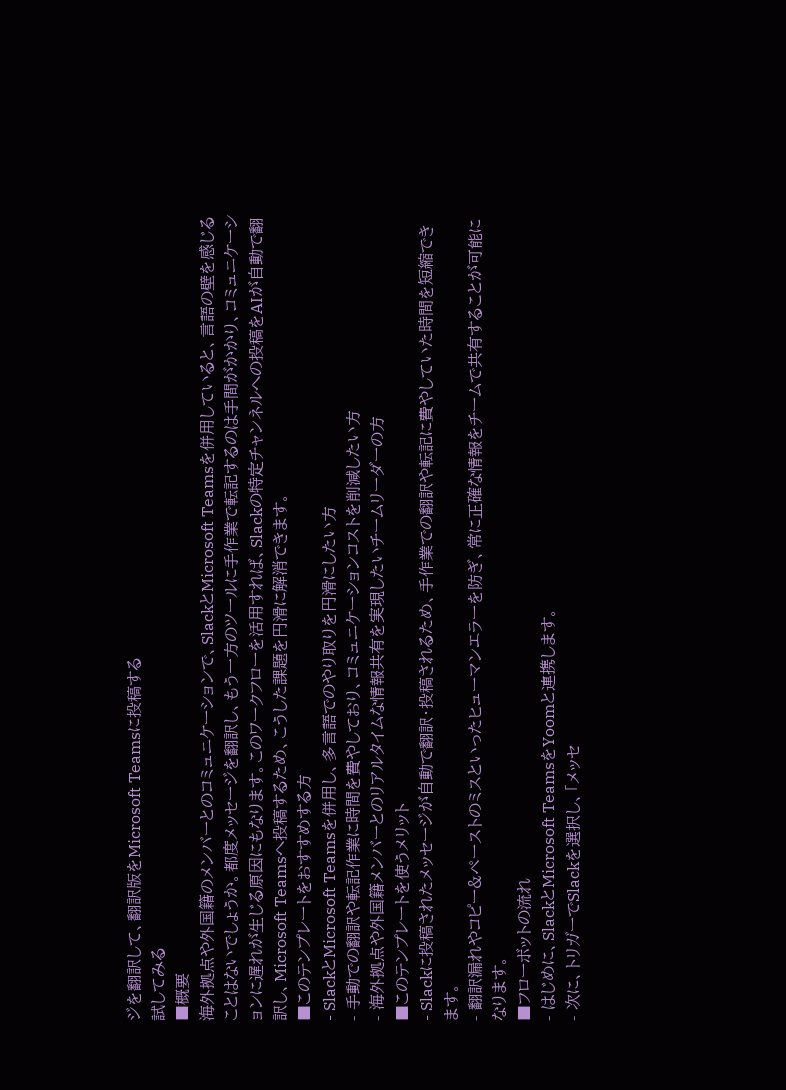ジを翻訳して、翻訳版をMicrosoft Teamsに投稿する
試してみる
■概要
海外拠点や外国籍のメンバーとのコミュニケーションで、SlackとMicrosoft Teamsを併用していると、言語の壁を感じることはないでしょうか。都度メッセージを翻訳し、もう一方のツールに手作業で転記するのは手間がかかり、コミュニケーションに遅れが生じる原因にもなります。このワークフローを活用すれば、Slackの特定チャンネルへの投稿をAIが自動で翻訳し、Microsoft Teamsへ投稿するため、こうした課題を円滑に解消できます。
■このテンプレートをおすすめする方
- SlackとMicrosoft Teamsを併用し、多言語でのやり取りを円滑にしたい方
- 手動での翻訳や転記作業に時間を費やしており、コミュニケーションコストを削減したい方
- 海外拠点や外国籍メンバーとのリアルタイムな情報共有を実現したいチームリーダーの方
■このテンプレートを使うメリット
- Slackに投稿されたメッセージが自動で翻訳・投稿されるため、手作業での翻訳や転記に費やしていた時間を短縮できます。
- 翻訳漏れやコピー&ペーストのミスといったヒューマンエラーを防ぎ、常に正確な情報をチームで共有することが可能になります。
■フローボットの流れ
- はじめに、SlackとMicrosoft TeamsをYoomと連携します。
- 次に、トリガーでSlackを選択し、「メッセ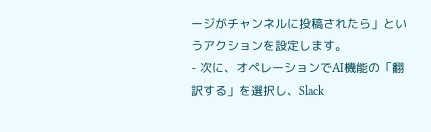ージがチャンネルに投稿されたら」というアクションを設定します。
- 次に、オペレーションでAI機能の「翻訳する」を選択し、Slack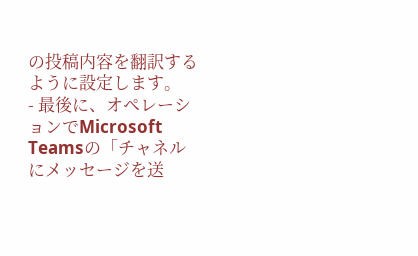の投稿内容を翻訳するように設定します。
- 最後に、オペレーションでMicrosoft Teamsの「チャネルにメッセージを送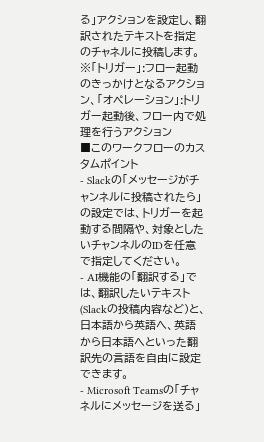る」アクションを設定し、翻訳されたテキストを指定のチャネルに投稿します。
※「トリガー」:フロー起動のきっかけとなるアクション、「オペレーション」:トリガー起動後、フロー内で処理を行うアクション
■このワークフローのカスタムポイント
- Slackの「メッセージがチャンネルに投稿されたら」の設定では、トリガーを起動する間隔や、対象としたいチャンネルのIDを任意で指定してください。
- AI機能の「翻訳する」では、翻訳したいテキスト(Slackの投稿内容など)と、日本語から英語へ、英語から日本語へといった翻訳先の言語を自由に設定できます。
- Microsoft Teamsの「チャネルにメッセージを送る」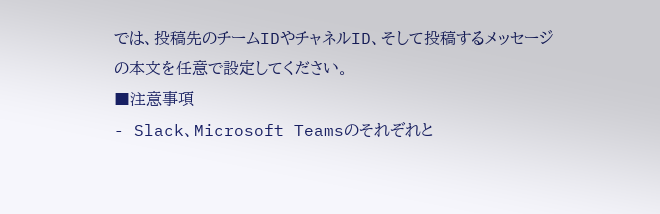では、投稿先のチームIDやチャネルID、そして投稿するメッセージの本文を任意で設定してください。
■注意事項
- Slack、Microsoft Teamsのそれぞれと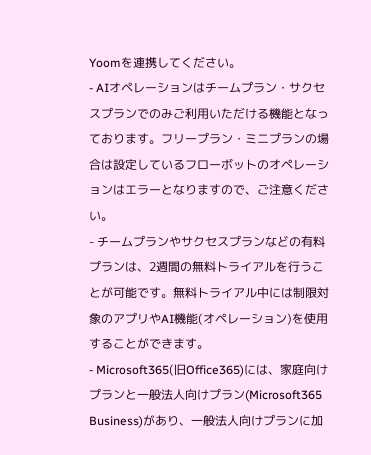Yoomを連携してください。
- AIオペレーションはチームプラン・サクセスプランでのみご利用いただける機能となっております。フリープラン・ミニプランの場合は設定しているフローボットのオペレーションはエラーとなりますので、ご注意ください。
- チームプランやサクセスプランなどの有料プランは、2週間の無料トライアルを行うことが可能です。無料トライアル中には制限対象のアプリやAI機能(オペレーション)を使用することができます。
- Microsoft365(旧Office365)には、家庭向けプランと一般法人向けプラン(Microsoft365 Business)があり、一般法人向けプランに加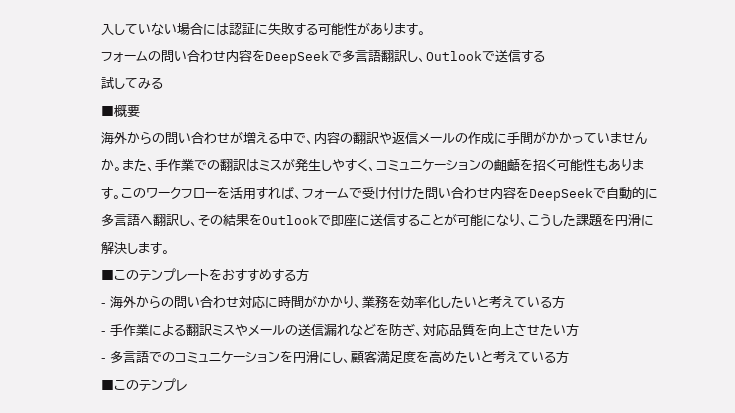入していない場合には認証に失敗する可能性があります。
フォームの問い合わせ内容をDeepSeekで多言語翻訳し、Outlookで送信する
試してみる
■概要
海外からの問い合わせが増える中で、内容の翻訳や返信メールの作成に手間がかかっていませんか。また、手作業での翻訳はミスが発生しやすく、コミュニケーションの齟齬を招く可能性もあります。このワークフローを活用すれば、フォームで受け付けた問い合わせ内容をDeepSeekで自動的に多言語へ翻訳し、その結果をOutlookで即座に送信することが可能になり、こうした課題を円滑に解決します。
■このテンプレートをおすすめする方
- 海外からの問い合わせ対応に時間がかかり、業務を効率化したいと考えている方
- 手作業による翻訳ミスやメールの送信漏れなどを防ぎ、対応品質を向上させたい方
- 多言語でのコミュニケーションを円滑にし、顧客満足度を高めたいと考えている方
■このテンプレ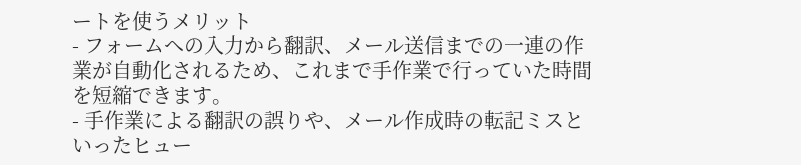ートを使うメリット
- フォームへの入力から翻訳、メール送信までの一連の作業が自動化されるため、これまで手作業で行っていた時間を短縮できます。
- 手作業による翻訳の誤りや、メール作成時の転記ミスといったヒュー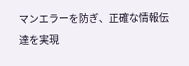マンエラーを防ぎ、正確な情報伝達を実現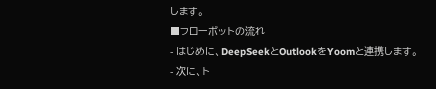します。
■フローボットの流れ
- はじめに、DeepSeekとOutlookをYoomと連携します。
- 次に、ト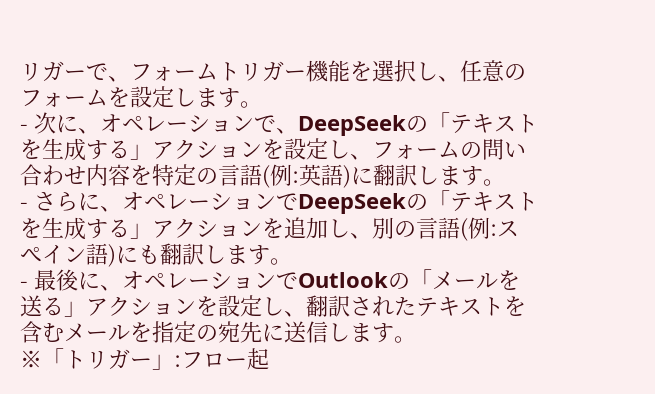リガーで、フォームトリガー機能を選択し、任意のフォームを設定します。
- 次に、オペレーションで、DeepSeekの「テキストを生成する」アクションを設定し、フォームの問い合わせ内容を特定の言語(例:英語)に翻訳します。
- さらに、オペレーションでDeepSeekの「テキストを生成する」アクションを追加し、別の言語(例:スぺイン語)にも翻訳します。
- 最後に、オペレーションでOutlookの「メールを送る」アクションを設定し、翻訳されたテキストを含むメールを指定の宛先に送信します。
※「トリガー」:フロー起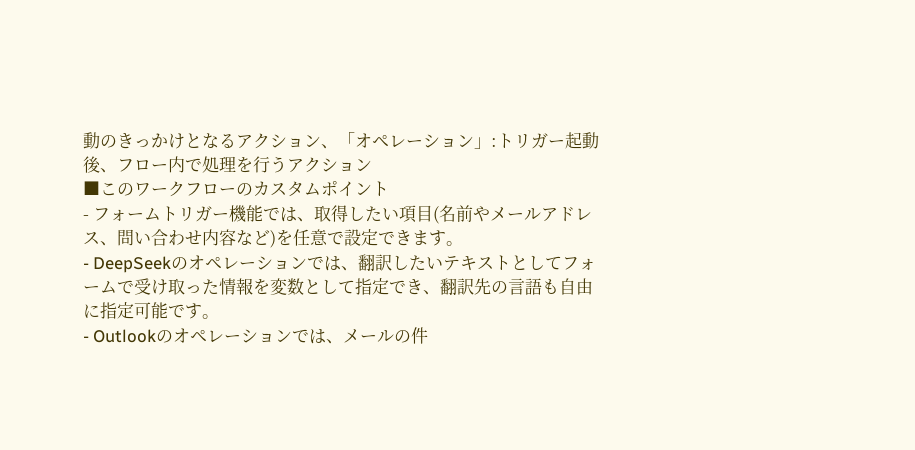動のきっかけとなるアクション、「オペレーション」:トリガー起動後、フロー内で処理を行うアクション
■このワークフローのカスタムポイント
- フォームトリガー機能では、取得したい項目(名前やメールアドレス、問い合わせ内容など)を任意で設定できます。
- DeepSeekのオペレーションでは、翻訳したいテキストとしてフォームで受け取った情報を変数として指定でき、翻訳先の言語も自由に指定可能です。
- Outlookのオペレーションでは、メールの件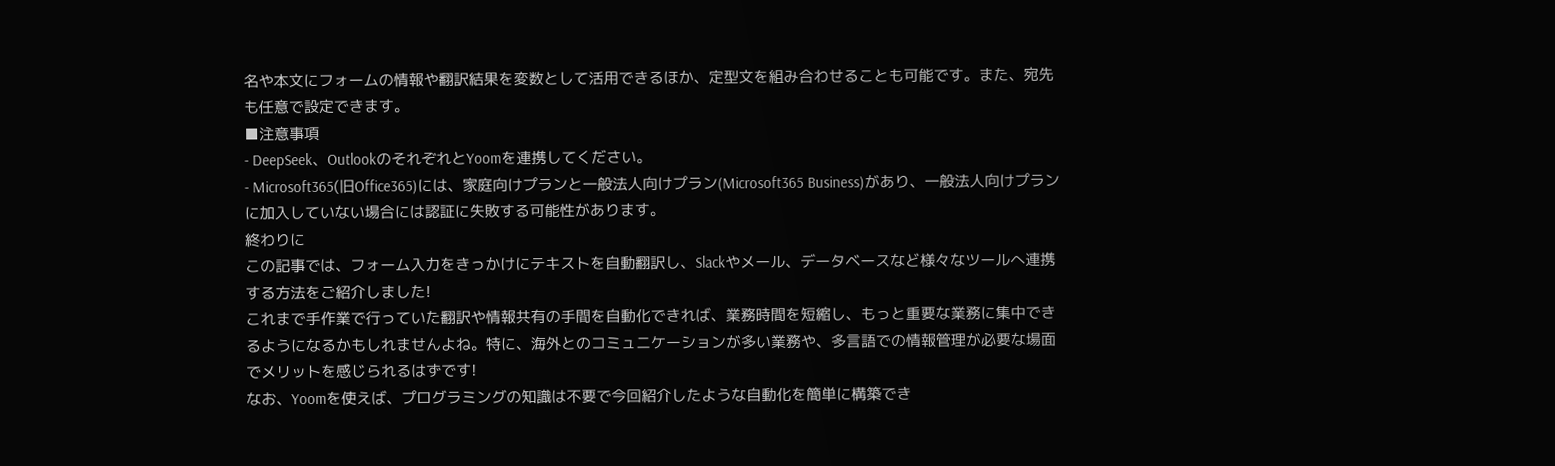名や本文にフォームの情報や翻訳結果を変数として活用できるほか、定型文を組み合わせることも可能です。また、宛先も任意で設定できます。
■注意事項
- DeepSeek、OutlookのそれぞれとYoomを連携してください。
- Microsoft365(旧Office365)には、家庭向けプランと一般法人向けプラン(Microsoft365 Business)があり、一般法人向けプランに加入していない場合には認証に失敗する可能性があります。
終わりに
この記事では、フォーム入力をきっかけにテキストを自動翻訳し、Slackやメール、データベースなど様々なツールへ連携する方法をご紹介しました!
これまで手作業で行っていた翻訳や情報共有の手間を自動化できれば、業務時間を短縮し、もっと重要な業務に集中できるようになるかもしれませんよね。特に、海外とのコミュニケーションが多い業務や、多言語での情報管理が必要な場面でメリットを感じられるはずです!
なお、Yoomを使えば、プログラミングの知識は不要で今回紹介したような自動化を簡単に構築でき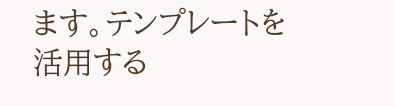ます。テンプレートを活用する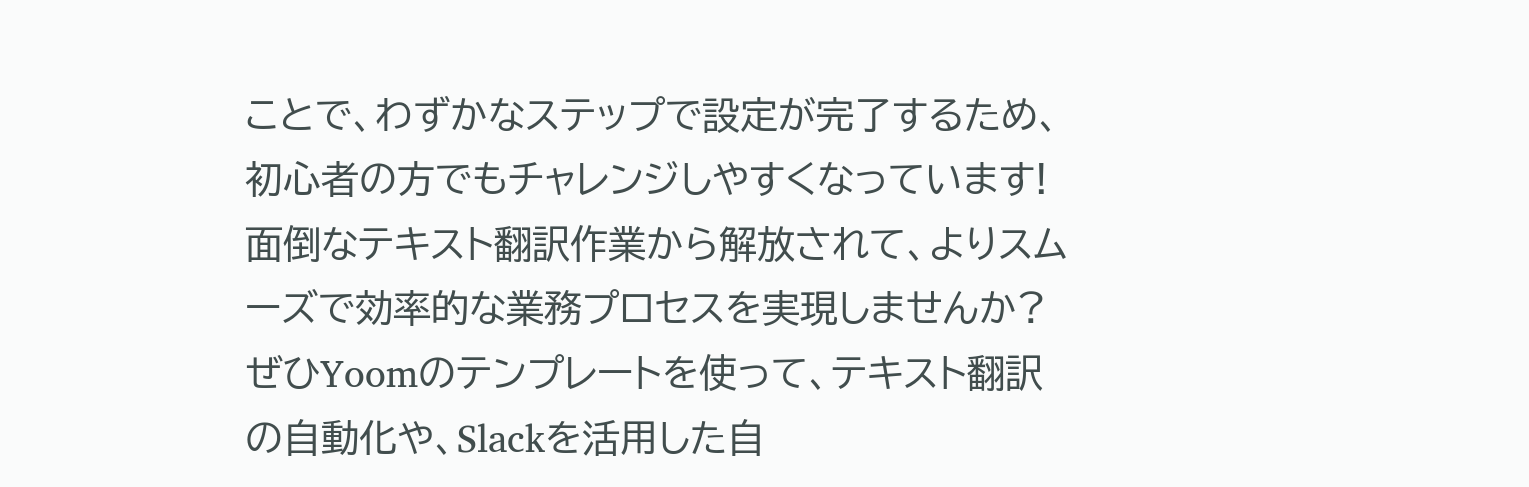ことで、わずかなステップで設定が完了するため、初心者の方でもチャレンジしやすくなっています!
面倒なテキスト翻訳作業から解放されて、よりスムーズで効率的な業務プロセスを実現しませんか?
ぜひYoomのテンプレートを使って、テキスト翻訳の自動化や、Slackを活用した自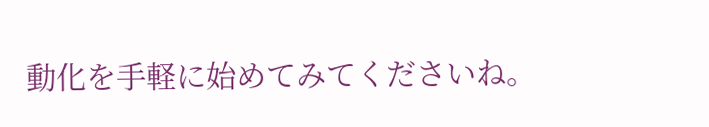動化を手軽に始めてみてくださいね。